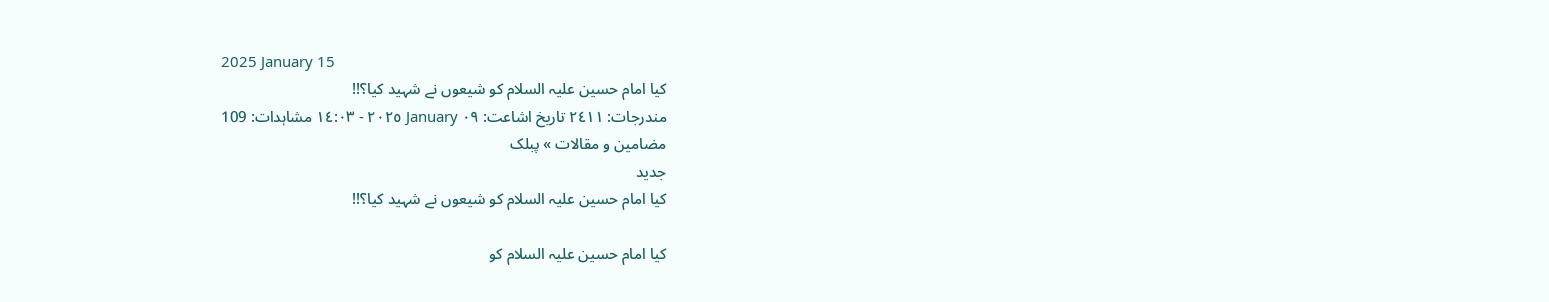2025 January 15
کیا امام حسین علیہ السلام کو شیعوں نے شہید کیا؟!!
مندرجات: ٢٤١١ تاریخ اشاعت: ٠٩ January ٢٠٢٥ - ١٤:٠٣ مشاہدات: 109
مضامین و مقالات » پبلک
جدید
کیا امام حسین علیہ السلام کو شیعوں نے شہید کیا؟!!

کیا امام حسین علیہ السلام کو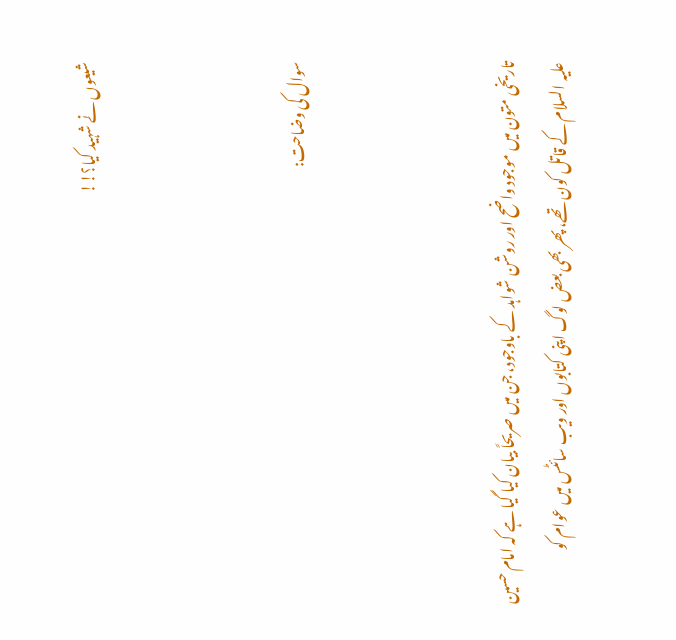شیعوں نے شہید کیا؟!!



سوال کی وضاحت:



تاریخی متون میں موجود واضح اور روشن شواہد کے باوجود، جن میں صریحاً بیان کیا گیا ہے کہ امام حسین علیہ السلام کے قاتل کون تھے، پھر بھی بعض لوگ اپنی کتابوں اور ویب سائٹس میں عوام کو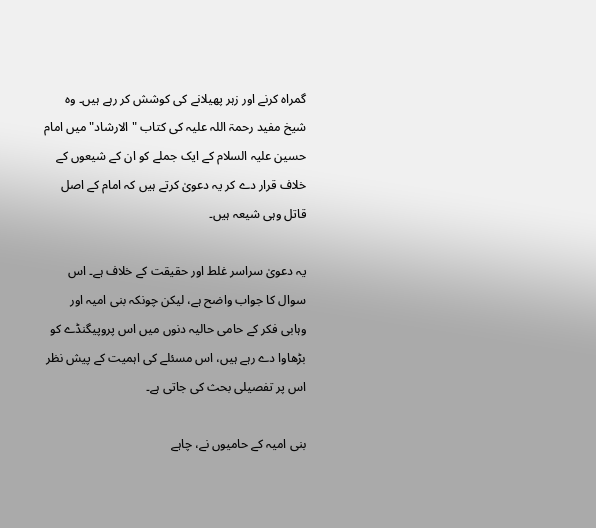گمراہ کرنے اور زہر پھیلانے کی کوشش کر رہے ہیں۔ وہ شیخ مفید رحمۃ اللہ علیہ کی کتاب "الارشاد" میں امام حسین علیہ السلام کے ایک جملے کو ان کے شیعوں کے خلاف قرار دے کر یہ دعویٰ کرتے ہیں کہ امام کے اصل قاتل وہی شیعہ ہیں۔

یہ دعویٰ سراسر غلط اور حقیقت کے خلاف ہے۔ اس سوال کا جواب واضح ہے، لیکن چونکہ بنی امیہ اور وہابی فکر کے حامی حالیہ دنوں میں اس پروپیگنڈے کو بڑھاوا دے رہے ہیں، اس مسئلے کی اہمیت کے پیش نظر اس پر تفصیلی بحث کی جاتی ہے۔

بنی امیہ کے حامیوں نے، چاہے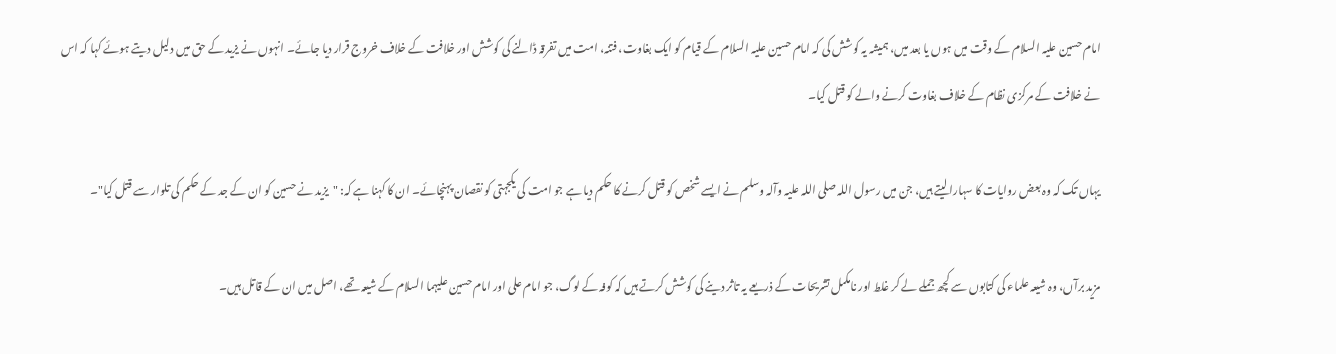امام حسین علیہ السلام کے وقت میں ہوں یا بعد میں، ہمیشہ یہ کوشش کی کہ امام حسین علیہ السلام کے قیام کو ایک بغاوت، فتنہ، امت میں تفرقہ ڈالنے کی کوشش اور خلافت کے خلاف خروج قرار دیا جائے۔ انہوں نے یزید کے حق میں دلیل دیتے ہوئے کہا کہ اس نے خلافت کے مرکزی نظام کے خلاف بغاوت کرنے والے کو قتل کیا۔

یہاں تک کہ وہ بعض روایات کا سہارا لیتے ہیں، جن میں رسول اللہ صلی اللہ علیہ وآلہ وسلم نے ایسے شخص کو قتل کرنے کا حکم دیا ہے جو امت کی یکجہتی کو نقصان پہنچائے۔ ان کا کہنا ہے کہ: "یزید نے حسین کو ان کے جد کے حکم کی تلوار سے قتل کیا"۔

مزید برآں، وہ شیعہ علماء کی کتابوں سے کچھ جملے لے کر غلط اور نامکمل تشریحات کے ذریعے یہ تاثر دینے کی کوشش کرتے ہیں کہ کوفہ کے لوگ، جو امام علی اور امام حسین علیہما السلام کے شیعہ تھے، اصل میں ان کے قاتل ہیں۔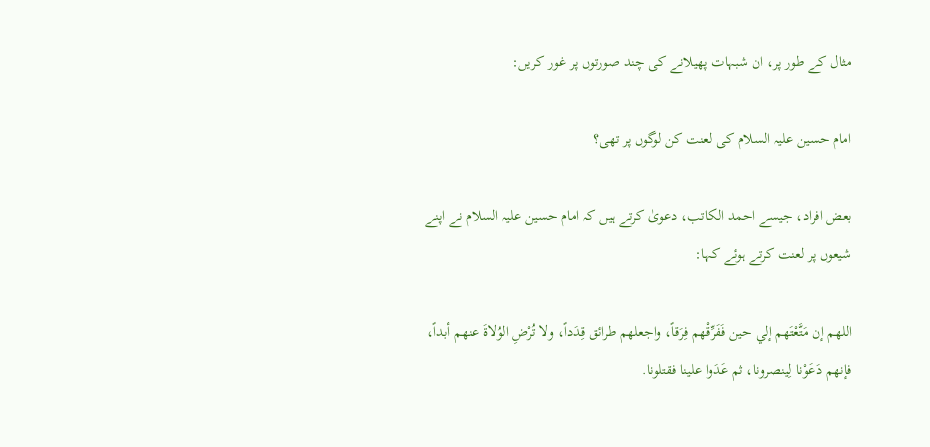مثال کے طور پر، ان شبہات پھیلانے کی چند صورتوں پر غور کریں:

امام حسین علیہ السلام کی لعنت کن لوگوں پر تھی؟

بعض افراد، جیسے احمد الکاتب، دعویٰ کرتے ہیں کہ امام حسین علیہ السلام نے اپنے شیعوں پر لعنت کرتے ہوئے کہا:

اللهم إن مَتَّعْتَهم إلي حين فَفَرِّقْهم فِرَقاً، واجعلهم طرائق قِدَداً، ولا تُرْضِ الوُلاةَ عنهم أبداً، فإنهم دَعَوْنا لِينصرونا، ثم عَدَوا علينا فقتلونا.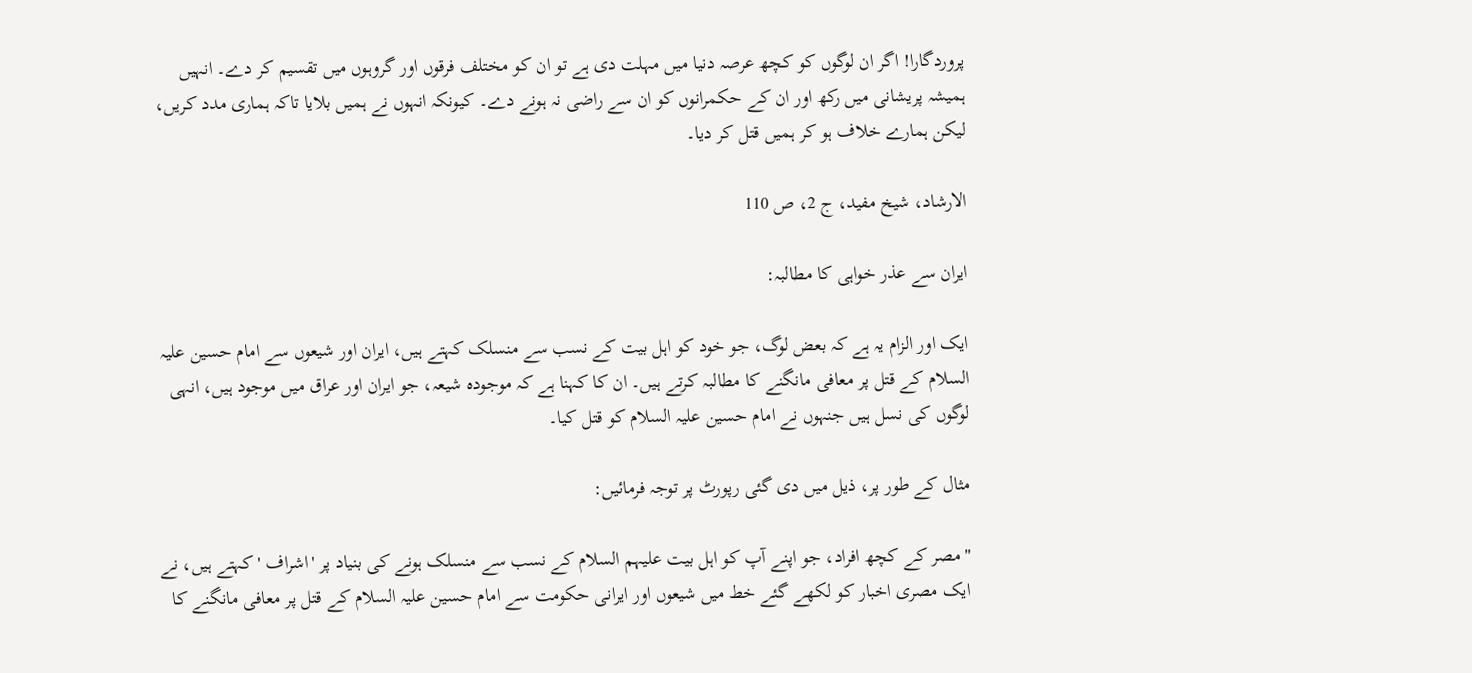پروردگارا! اگر ان لوگوں کو کچھ عرصہ دنیا میں مہلت دی ہے تو ان کو مختلف فرقوں اور گروہوں میں تقسیم کر دے۔ انہیں ہمیشہ پریشانی میں رکھ اور ان کے حکمرانوں کو ان سے راضی نہ ہونے دے۔ کیونکہ انہوں نے ہمیں بلایا تاکہ ہماری مدد کریں، لیکن ہمارے خلاف ہو کر ہمیں قتل کر دیا۔

الارشاد، شیخ مفید، ج 2، ص 110

ایران سے عذر خواہی کا مطالبہ:

ایک اور الزام یہ ہے کہ بعض لوگ، جو خود کو اہل بیت کے نسب سے منسلک کہتے ہیں، ایران اور شیعوں سے امام حسین علیہ السلام کے قتل پر معافی مانگنے کا مطالبہ کرتے ہیں۔ ان کا کہنا ہے کہ موجودہ شیعہ، جو ایران اور عراق میں موجود ہیں، انہی لوگوں کی نسل ہیں جنہوں نے امام حسین علیہ السلام کو قتل کیا۔

مثال کے طور پر، ذیل میں دی گئی رپورٹ پر توجہ فرمائیں:

"مصر کے کچھ افراد، جو اپنے آپ کو اہل بیت علیہم السلام کے نسب سے منسلک ہونے کی بنیاد پر 'اشراف ' کہتے ہیں، نے ایک مصری اخبار کو لکھے گئے خط میں شیعوں اور ایرانی حکومت سے امام حسین علیہ السلام کے قتل پر معافی مانگنے کا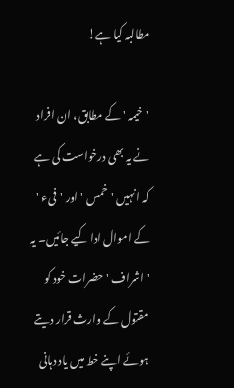مطالبہ کیا ہے!

'خیمہ ' کے مطابق، ان افراد نے یہ بھی درخواست کی ہے کہ انہیں 'خمس ' اور 'فیء ' کے اموال ادا کیے جائیں۔ یہ 'اشراف ' حضرات خود کو مقتول کے وارث قرار دیتے ہوئے اپنے خط میں یاد دہانی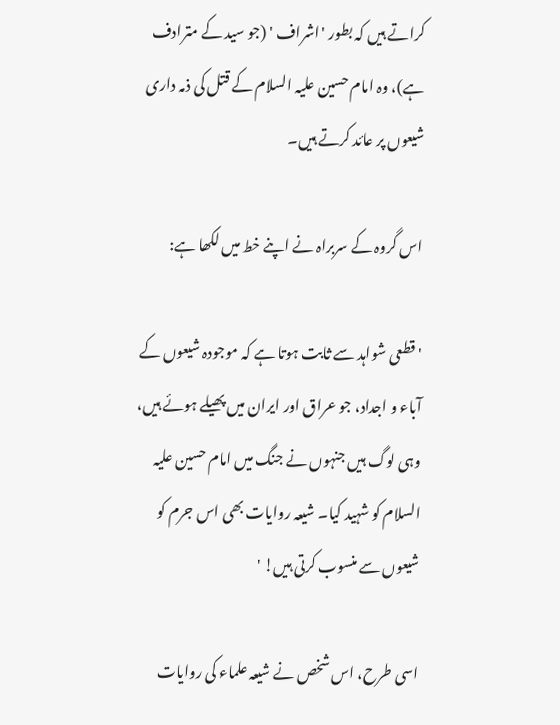کراتے ہیں کہ بطور 'اشراف ' (جو سید کے مترادف ہے)، وہ امام حسین علیہ السلام کے قتل کی ذمہ داری شیعوں پر عائد کرتے ہیں۔

اس گروہ کے سربراہ نے اپنے خط میں لکھا ہے:

'قطعی شواہد سے ثابت ہوتا ہے کہ موجودہ شیعوں کے آباء و اجداد، جو عراق اور ایران میں پھیلے ہوئے ہیں، وہی لوگ ہیں جنہوں نے جنگ میں امام حسین علیہ السلام کو شہید کیا۔ شیعہ روایات بھی اس جرم کو شیعوں سے منسوب کرتی ہیں! '

اسی طرح، اس شخص نے شیعہ علماء کی روایات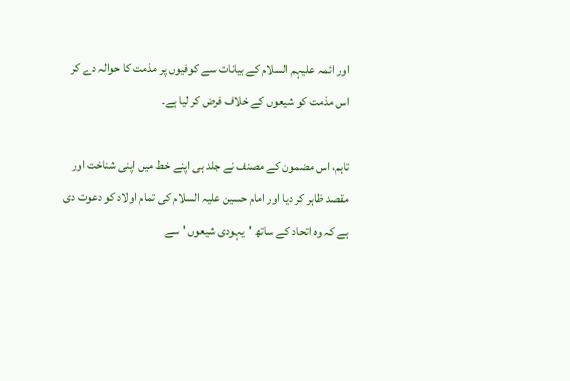اور ائمہ علیہم السلام کے بیانات سے کوفیوں پر مذمت کا حوالہ دے کر اس مذمت کو شیعوں کے خلاف فرض کر لیا ہے۔

تاہم، اس مضمون کے مصنف نے جلد ہی اپنے خط میں اپنی شناخت اور مقصد ظاہر کر دیا اور امام حسین علیہ السلام کی تمام اولاد کو دعوت دی ہے کہ وہ اتحاد کے ساتھ 'یہودی شیعوں ' سے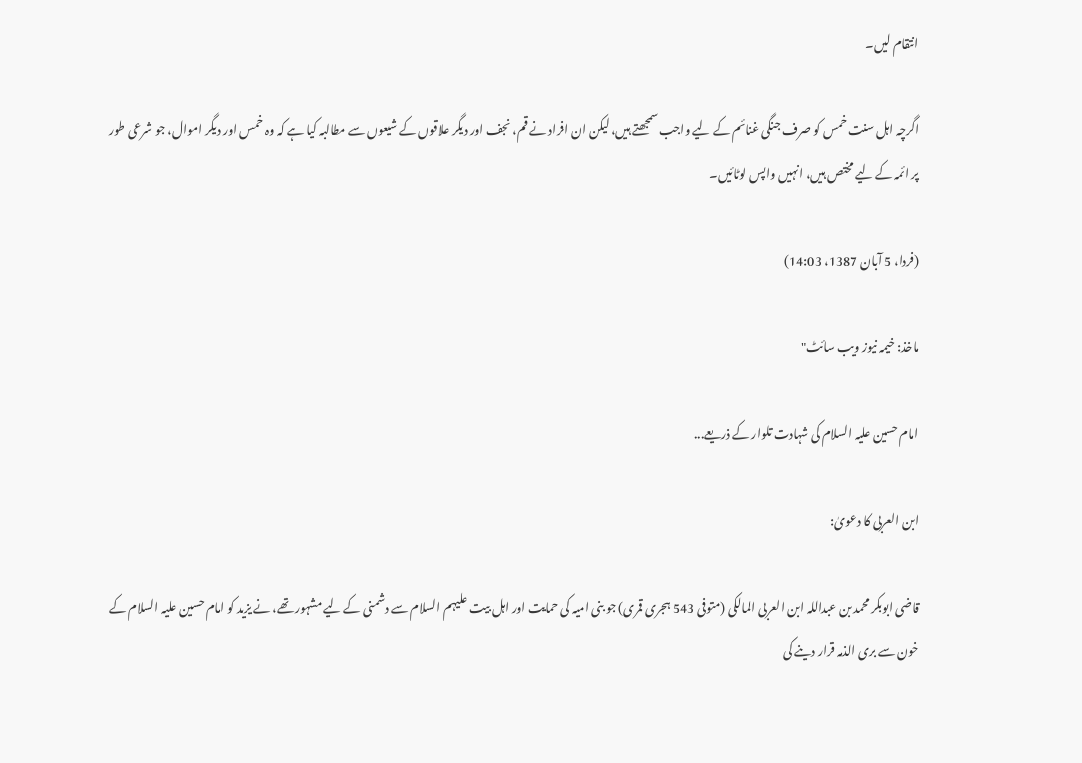انتقام لیں۔

اگرچہ اہل سنت خمس کو صرف جنگی غنائم کے لیے واجب سمجھتے ہیں، لیکن ان افراد نے قم، نجف اور دیگر علاقوں کے شیعوں سے مطالبہ کیا ہے کہ وہ خمس اور دیگر اموال، جو شرعی طور پر ائمہ کے لیے مختص ہیں، انہیں واپس لوٹائیں۔

(فردا، 5 آبان 1387، 14:03)

ماخذ: خیمہ نیوز ویب سائٹ"

امام حسین علیہ السلام کی شہادت تلوار کے ذریعے...

ابن العربی کا دعویٰ:

قاضی ابوبکر محمد بن عبداللہ ابن العربی المالکی (متوفی 543 ہجری قمری) جو بنی امیہ کی حمایت اور اہل بیت علیہم السلام سے دشمنی کے لیے مشہور تھے، نے یزید کو امام حسین علیہ السلام کے خون سے بری الذمہ قرار دینے کی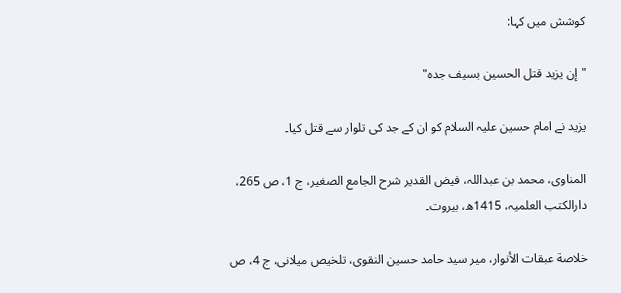کوشش میں کہا:

"إن یزید قتل الحسین بسیف جدہ"

یزید نے امام حسین علیہ السلام کو ان کے جد کی تلوار سے قتل کیا۔

المناوی، محمد بن عبداللہ، فیض القدیر شرح الجامع الصغیر، ج 1، ص 265، دارالکتب العلمیہ، 1415ھ، بیروت۔

خلاصة عبقات الأنوار، میر سید حامد حسین النقوی، تلخیص میلانی، ج 4، ص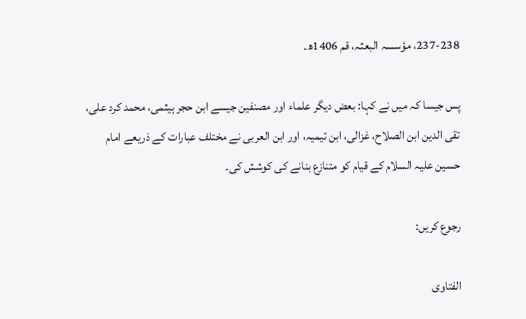237-238، مؤسسہ البعثہ، قم 1406ھ۔

پس جیسا کہ میں نے کہا: بعض دیگر علماء اور مصنفین جیسے ابن حجر ہیثمی، محمد کرد علی، تقی الدین ابن الصلاح، غزالی، ابن تیمیہ، اور ابن العربی نے مختلف عبارات کے ذریعے امام حسین علیہ السلام کے قیام کو متنازع بنانے کی کوشش کی۔

رجوع کریں:

الفتاوی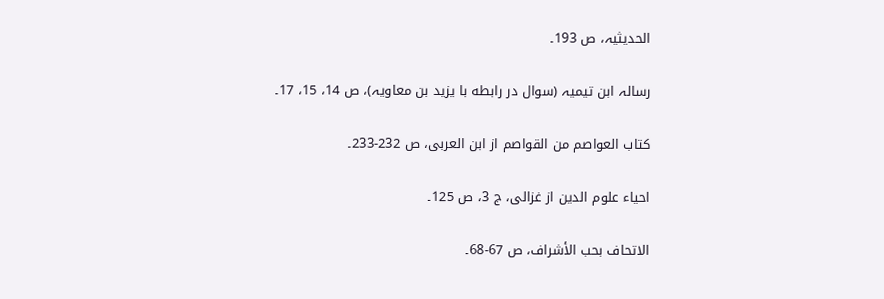الحدیثیہ، ص 193۔

رسالہ ابن تیمیہ (سوال در رابطه با یزید بن معاویہ)، ص 14، 15، 17۔

کتاب العواصم من القواصم از ابن العربی، ص 232-233۔

احیاء علوم الدین از غزالی، ج 3، ص 125۔

الاتحاف بحب الأشراف، ص 67-68۔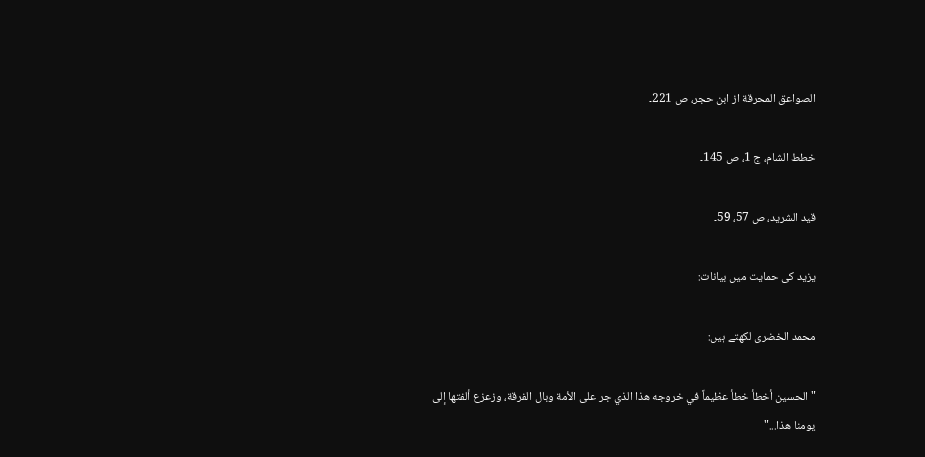الصواعق المحرقة از ابن حجر، ص 221۔

خطط الشام، ج 1، ص 145۔

قید الشرید، ص 57، 59۔

یزید کی حمایت میں بیانات:

محمد الخضری لکھتے ہیں:

"الحسین أخطأ خطأ عظیماً في خروجه هذا الذي جر علی الأمة وبال الفرقة، وزعزع ألفتها إلی یومنا هذا..."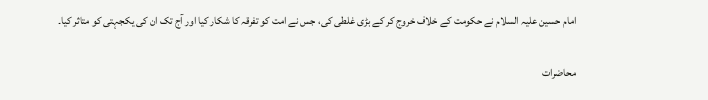امام حسین علیہ السلام نے حکومت کے خلاف خروج کر کے بڑی غلطی کی، جس نے امت کو تفرقہ کا شکار کیا اور آج تک ان کی یکجہتی کو متاثر کیا۔

محاضرات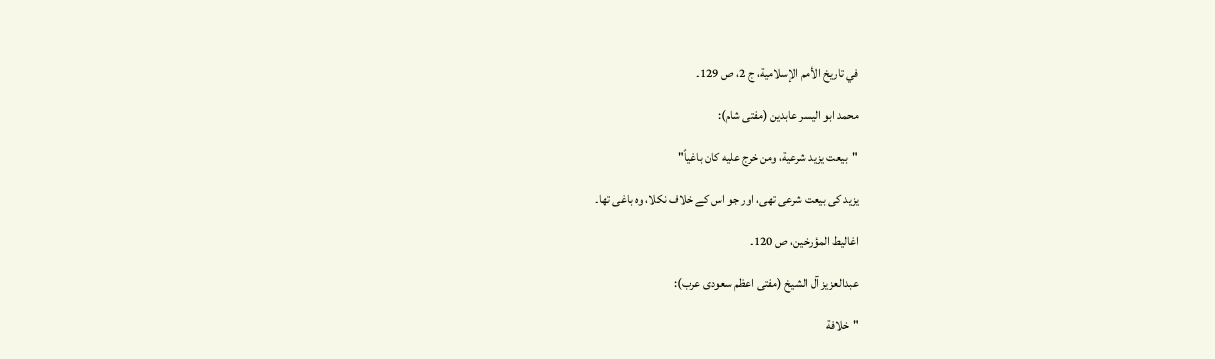في تاریخ الأمم الإسلامیة، ج 2، ص 129۔

محمد ابو اليسر عابدین (مفتی شام):

"بیعت یزید شرعیة، ومن خرج علیه کان باغیاً"

یزید کی بیعت شرعی تھی، اور جو اس کے خلاف نکلا، وہ باغی تھا۔

اغالیط المؤرخین، ص 120۔

عبدالعزیز آل الشیخ (مفتی اعظم سعودی عرب):

"خلافة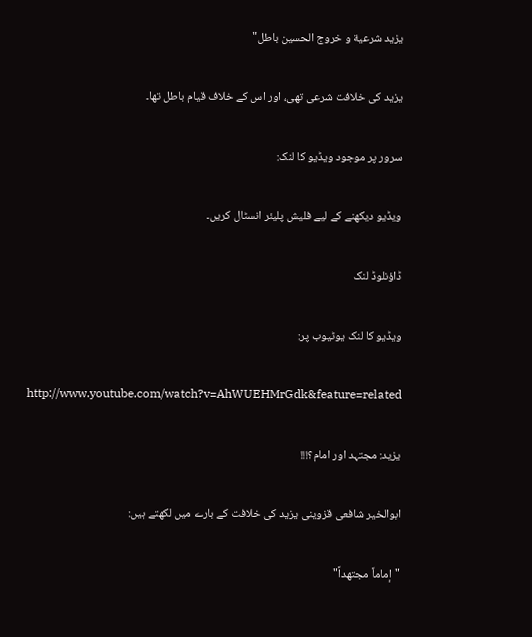یزید شرعیة و خروج الحسین باطل"

یزید کی خلافت شرعی تھی، اور اس کے خلاف قیام باطل تھا۔

سرور پر موجود ویڈیو کا لنک:

ویڈیو دیکھنے کے لیے فلیش پلیئر انسٹال کریں۔

ڈاؤنلوڈ لنک

ویڈیو کا لنک یوٹیوب پر:

http://www.youtube.com/watch?v=AhWUEHMrGdk&feature=related

یزید: مجتہد اور امام؟!!!

ابوالخیر شافعی قزوینی یزید کی خلافت کے بارے میں لکھتے ہیں:

"إماماً مجتهداً"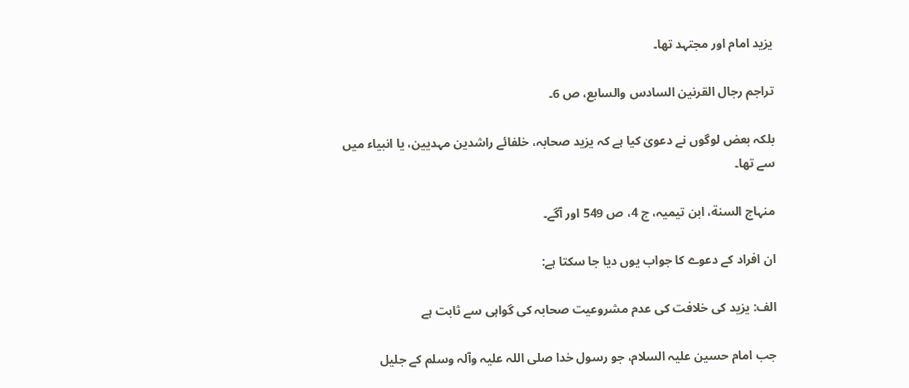یزید امام اور مجتہد تھا۔

تراجم رجال القرنین السادس والسابع، ص 6۔

بلکہ بعض لوگوں نے دعویٰ کیا ہے کہ یزید صحابہ، خلفائے راشدین مہدیین، یا انبیاء میں سے تھا۔

منہاج السنة، ابن تیمیہ، ج 4، ص 549 اور آگے۔

ان افراد کے دعوے کا جواب یوں دیا جا سکتا ہے:

الف: یزید کی خلافت کی عدم مشروعیت صحابہ کی گواہی سے ثابت ہے

جب امام حسین علیہ السلام، جو رسول خدا صلی اللہ علیہ وآلہ وسلم کے جلیل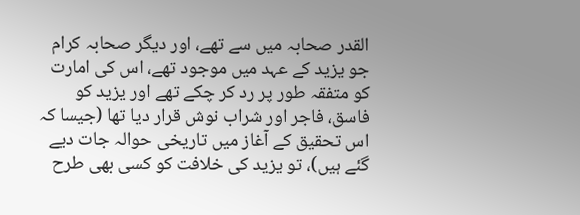القدر صحابہ میں سے تھے، اور دیگر صحابہ کرام جو یزید کے عہد میں موجود تھے، اس کی امارت کو متفقہ طور پر رد کر چکے تھے اور یزید کو فاسق، فاجر اور شراب نوش قرار دیا تھا (جیسا کہ اس تحقیق کے آغاز میں تاریخی حوالہ جات دیے گئے ہیں)، تو یزید کی خلافت کو کسی بھی طرح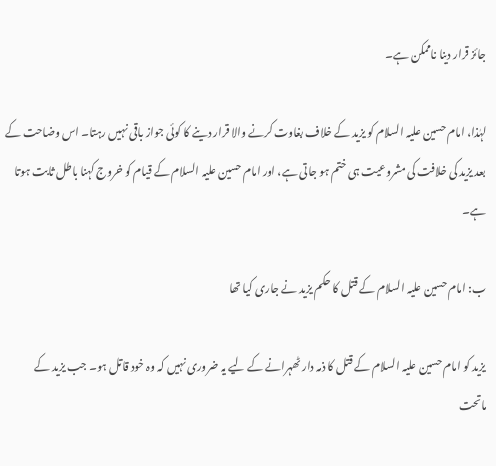جائز قرار دینا ناممکن ہے۔

لہٰذا، امام حسین علیہ السلام کو یزید کے خلاف بغاوت کرنے والا قرار دینے کا کوئی جواز باقی نہیں رہتا۔ اس وضاحت کے بعد یزید کی خلافت کی مشروعیت ہی ختم ہو جاتی ہے، اور امام حسین علیہ السلام کے قیام کو خروج کہنا باطل ثابت ہوتا ہے۔

ب: امام حسین علیہ السلام کے قتل کا حکم یزید نے جاری کیا تھا

یزید کو امام حسین علیہ السلام کے قتل کا ذمہ دار ٹھہرانے کے لیے یہ ضروری نہیں کہ وہ خود قاتل ہو۔ جب یزید کے ماتحت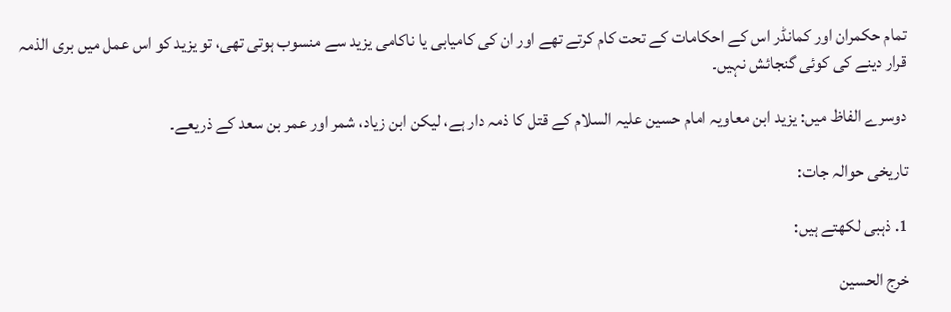تمام حکمران اور کمانڈر اس کے احکامات کے تحت کام کرتے تھے اور ان کی کامیابی یا ناکامی یزید سے منسوب ہوتی تھی، تو یزید کو اس عمل میں بری الذمہ قرار دینے کی کوئی گنجائش نہیں۔

دوسرے الفاظ میں: یزید ابن معاویہ امام حسین علیہ السلام کے قتل کا ذمہ دار ہے، لیکن ابن زیاد، شمر اور عمر بن سعد کے ذریعے۔

تاریخی حوالہ جات:

1. ذہبی لکھتے ہیں:

خرج الحسين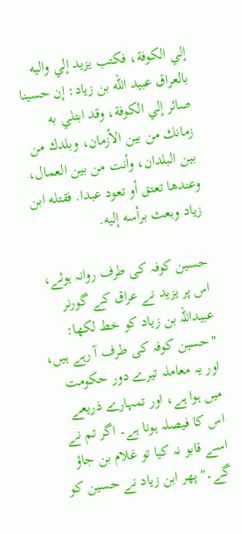إلي الكوفة، فكتب يزيد إلي واليه بالعراق عبيد الله بن زياد: إن حسينا صائر إلي الكوفة، وقد ابتلي به زمانك من بين الأزمان، وبلدك من بين البلدان، وأنت من بين العمال، وعندها تعتق أو تعود عبدا. فقتله ابن زياد وبعث برأسه إليه.

حسین کوفہ کی طرف روانہ ہوئے، اس پر یزید نے عراق کے گورنر عبیداللہ بن زیاد کو خط لکھا: "حسین کوفہ کی طرف آ رہے ہیں، اور یہ معاملہ تیرے دور حکومت میں ہوا ہے، اور تمہارے ذریعے اس کا فیصلہ ہونا ہے۔ اگر تم نے اسے قابو نہ کیا تو غلام بن جاؤ گے۔" پھر ابن زیاد نے حسین کو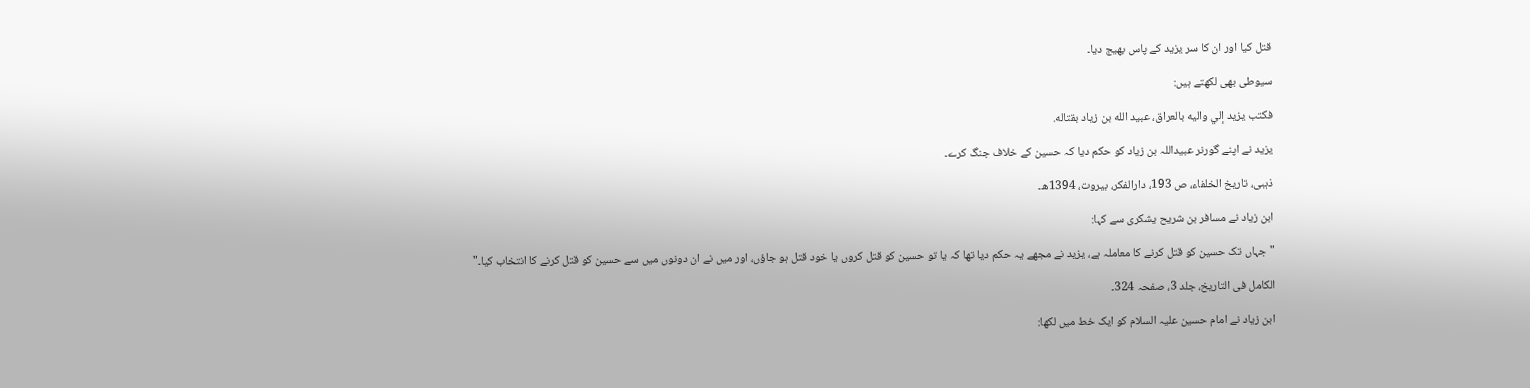قتل کیا اور ان کا سر یزید کے پاس بھیج دیا۔

سیوطی بھی لکھتے ہیں:

فكتب يزيد إلي واليه بالعراق، عبيد الله بن زياد بقتاله.

یزید نے اپنے گورنر عبیداللہ بن زیاد کو حکم دیا کہ حسین کے خلاف جنگ کرے۔

ذہبی، تاریخ الخلفاء، ص 193، دارالفکر، بیروت، 1394ھ۔

ابن زیاد نے مسافر بن شریح یشکری سے کہا:

"جہاں تک حسین کو قتل کرنے کا معاملہ ہے، یزید نے مجھے یہ حکم دیا تھا کہ یا تو حسین کو قتل کروں یا خود قتل ہو جاؤں، اور میں نے ان دونوں میں سے حسین کو قتل کرنے کا انتخاب کیا۔"

الکامل فی التاریخ، جلد 3، صفحہ 324۔

ابن زیاد نے امام حسین علیہ السلام کو ایک خط میں لکھا: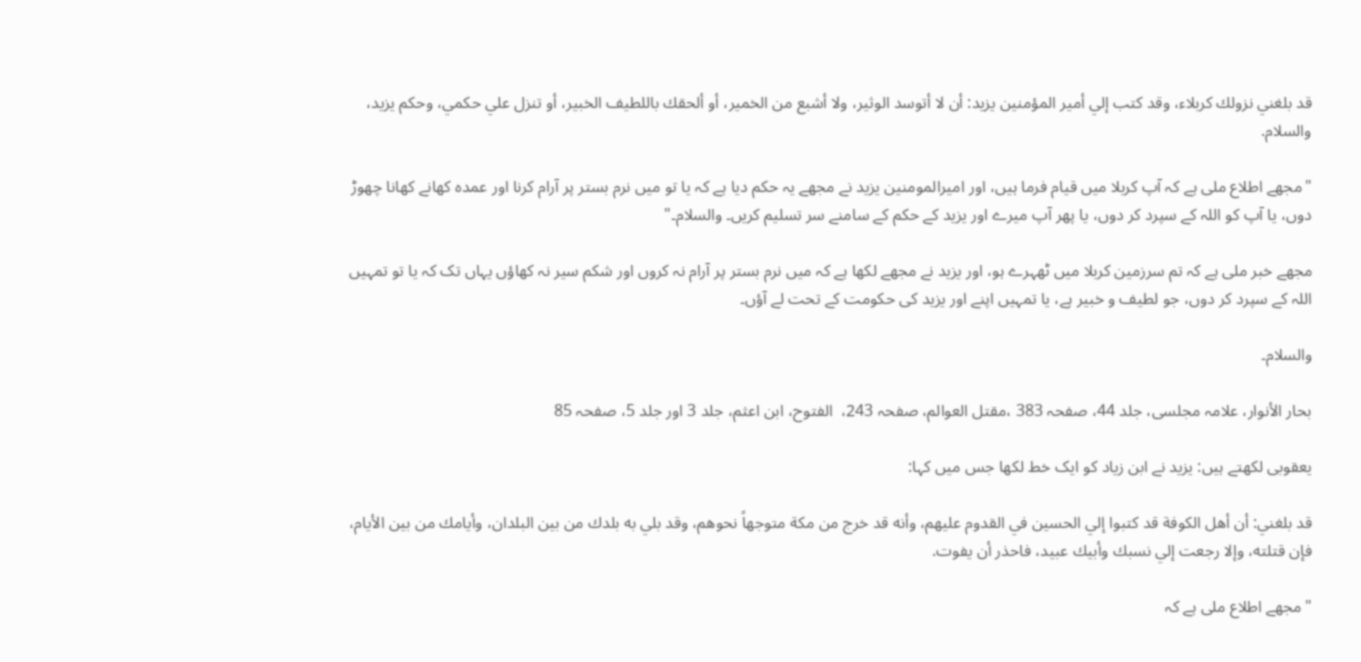قد بلغني نزولك كربلاء، وقد كتب إلي أمير المؤمنين يزيد: أن لا أتوسد الوثير، ولا أشبع من الخمير، أو ألحقك باللطيف الخبير، أو تنزل علي حكمي، وحكم يزيد، والسلام.

"مجھے اطلاع ملی ہے کہ آپ کربلا میں قیام فرما ہیں، اور امیرالمومنین یزید نے مجھے یہ حکم دیا ہے کہ یا تو میں نرم بستر پر آرام کرنا اور عمدہ کھانے کھانا چھوڑ دوں، یا آپ کو اللہ کے سپرد کر دوں، یا پھر آپ میرے اور یزید کے حکم کے سامنے سر تسلیم کریں۔ والسلام۔"

مجھے خبر ملی ہے کہ تم سرزمین کربلا میں ٹھہرے ہو، اور یزید نے مجھے لکھا ہے کہ میں نرم بستر پر آرام نہ کروں اور شکم سیر نہ کھاؤں یہاں تک کہ یا تو تمہیں اللہ کے سپرد کر دوں، جو لطیف و خبیر ہے، یا تمہیں اپنے اور یزید کی حکومت کے تحت لے آؤں۔

والسلام۔

بحار الأنوار، علامہ مجلسی، جلد 44، صفحہ 383 ،مقتل العوالم، صفحہ 243،  الفتوح، ابن اعثم، جلد 3 اور جلد 5، صفحہ 85

یعقوبی لکھتے ہیں: یزید نے ابن زیاد کو ایک خط لکھا جس میں کہا:

قد بلغني: أن أهل الكوفة قد كتبوا إلي الحسين في القدوم عليهم، وأنه قد خرج من مكة متوجهاً نحوهم، وقد بلي به بلدك من بين البلدان، وأيامك من بين الأيام، فإن قتلته، وإلا رجعت إلي نسبك وأبيك عبيد، فاحذر أن يفوت.

"مجھے اطلاع ملی ہے کہ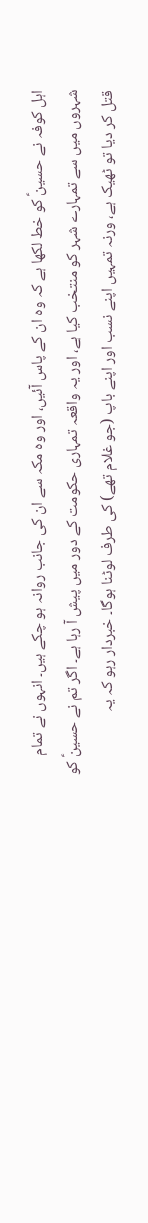اہل کوفہ نے حسینؑ کو خط لکھا ہے کہ وہ ان کے پاس آئیں، اور وہ مکہ سے ان کی جانب روانہ ہو چکے ہیں۔ انہوں نے تمام شہروں میں سے تمہارے شہر کو منتخب کیا ہے، اور یہ واقعہ تمہاری حکومت کے دور میں پیش آ رہا ہے۔ اگر تم نے حسینؑ کو قتل کر دیا تو ٹھیک ہے، ورنہ تمہیں اپنے نسب اور اپنے باپ (جو غلام تھے) کی طرف لوٹنا ہوگا۔ خبردار رہو کہ یہ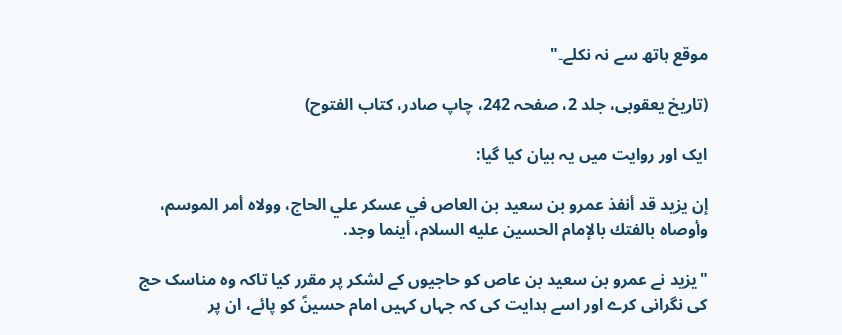موقع ہاتھ سے نہ نکلے۔"

(تاریخ یعقوبی، جلد 2، صفحہ 242، چاپ صادر، کتاب الفتوح)

ایک اور روایت میں یہ بیان کیا گیا:

إن يزيد قد أنفذ عمرو بن سعيد بن العاص في عسكر علي الحاج، وولاه أمر الموسم، وأوصاه بالفتك بالإمام الحسين عليه السلام، أينما وجد.

"یزید نے عمرو بن سعید بن عاص کو حاجیوں کے لشکر پر مقرر کیا تاکہ وہ مناسک حج کی نگرانی کرے اور اسے ہدایت کی کہ جہاں کہیں امام حسینؑ کو پائے، ان پر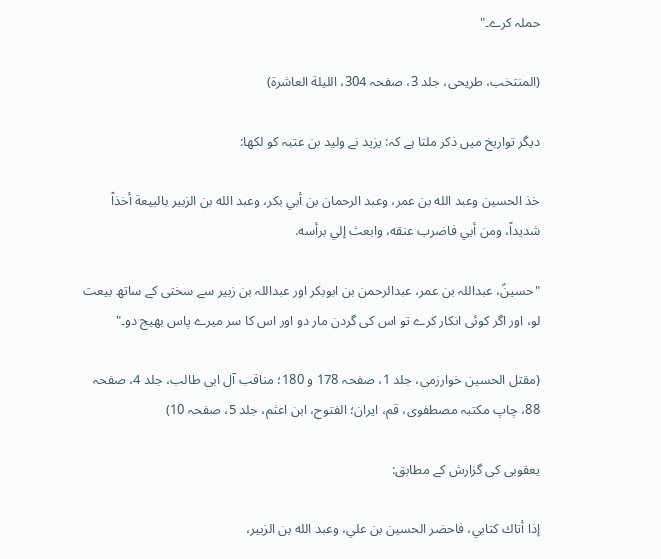حملہ کرے۔"

(المنتخب، طریحی، جلد 3، صفحہ 304، اللیلة العاشرة)

دیگر تواریخ میں ذکر ملتا ہے کہ: یزید نے ولید بن عتبہ کو لکھا:

خذ الحسين وعبد الله بن عمر، وعبد الرحمان بن أبي بكر، وعبد الله بن الزبير بالبيعة أخذاً شديداً، ومن أبي فاضرب عنقه، وابعث إلي برأسه.

"حسینؑ، عبداللہ بن عمر، عبدالرحمن بن ابوبکر اور عبداللہ بن زبیر سے سختی کے ساتھ بیعت لو، اور اگر کوئی انکار کرے تو اس کی گردن مار دو اور اس کا سر میرے پاس بھیج دو۔"

(مقتل الحسین خوارزمی، جلد 1، صفحہ 178 و 180؛ مناقب آل ابی طالب، جلد 4، صفحہ 88، چاپ مکتبہ مصطفوی، قم، ایران؛ الفتوح، ابن اعثم، جلد 5، صفحہ 10)

یعقوبی کی گزارش کے مطابق:

إذا أتاك كتابي، فاحضر الحسين بن علي، وعبد الله بن الزبير،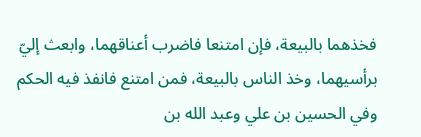فخذهما بالبيعة، فإن امتنعا فاضرب أعناقهما، وابعث إليّ برأسيهما، وخذ الناس بالبيعة، فمن امتنع فانفذ فيه الحكم وفي الحسين بن علي وعبد الله بن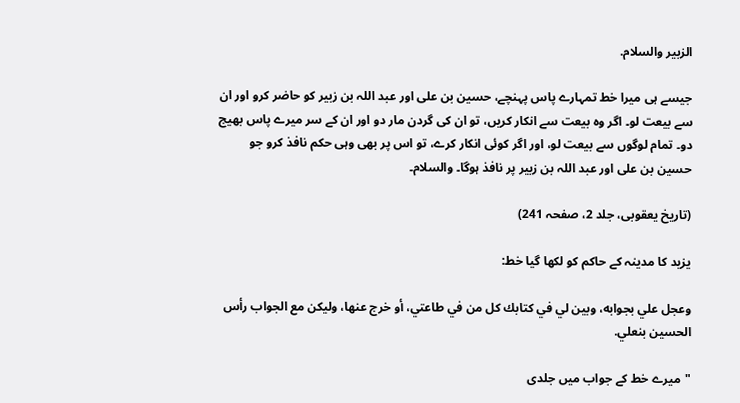الزبير والسلام.

جیسے ہی میرا خط تمہارے پاس پہنچے، حسین بن علی اور عبد اللہ بن زبیر کو حاضر کرو اور ان سے بیعت لو۔ اگر وہ بیعت سے انکار کریں، تو ان کی گردن مار دو اور ان کے سر میرے پاس بھیج دو۔ تمام لوگوں سے بیعت لو، اور اگر کوئی انکار کرے، تو اس پر بھی وہی حکم نافذ کرو جو حسین بن علی اور عبد اللہ بن زبیر پر نافذ ہوگا۔ والسلام۔

(تاریخ یعقوبی، جلد 2، صفحہ 241)

یزید کا مدینہ کے حاکم کو لکھا گیا خط:

وعجل علي بجوابه، وبين لي في كتابك كل من في طاعتي، أو خرج عنها، وليكن مع الجواب رأس الحسين بنعلي.

"میرے خط کے جواب میں جلدی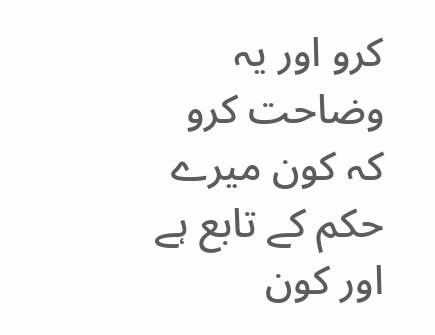کرو اور یہ وضاحت کرو کہ کون میرے حکم کے تابع ہے اور کون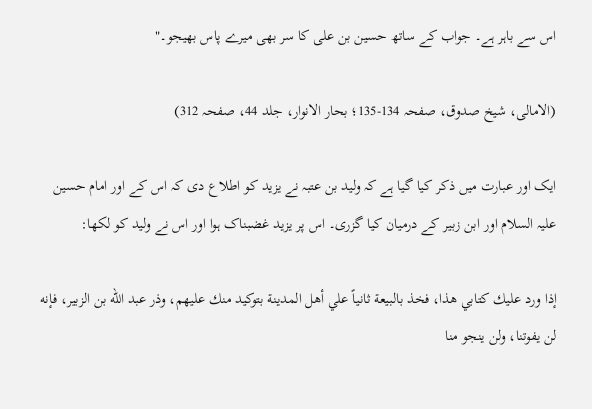اس سے باہر ہے۔ جواب کے ساتھ حسین بن علی کا سر بھی میرے پاس بھیجو۔"

(الامالی، شیخ صدوق، صفحہ 134-135؛ بحار الانوار، جلد 44، صفحہ 312)

ایک اور عبارت میں ذکر کیا گیا ہے کہ ولید بن عتبہ نے یزید کو اطلاع دی کہ اس کے اور امام حسین علیہ السلام اور ابن زبیر کے درمیان کیا گزری۔ اس پر یزید غضبناک ہوا اور اس نے ولید کو لکھا:

إذا ورد عليك كتابي هذا، فخذ بالبيعة ثانياً علي أهل المدينة بتوكيد منك عليهم، وذر عبد الله بن الزبير، فإنه لن يفوتنا، ولن ينجو منا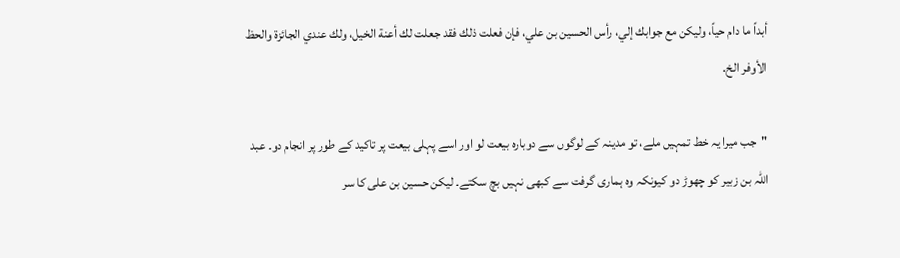أبداً ما دام حياً، وليكن مع جوابك إلي، رأس الحسين بن علي، فإن فعلت ذلك فقد جعلت لك أعنة الخيل، ولك عندي الجائزة والحظ الأوفر الخ.

"جب میرا یہ خط تمہیں ملے، تو مدینہ کے لوگوں سے دوبارہ بیعت لو اور اسے پہلی بیعت پر تاکید کے طور پر انجام دو۔ عبد اللہ بن زبیر کو چھوڑ دو کیونکہ وہ ہماری گرفت سے کبھی نہیں بچ سکتے۔ لیکن حسین بن علی کا سر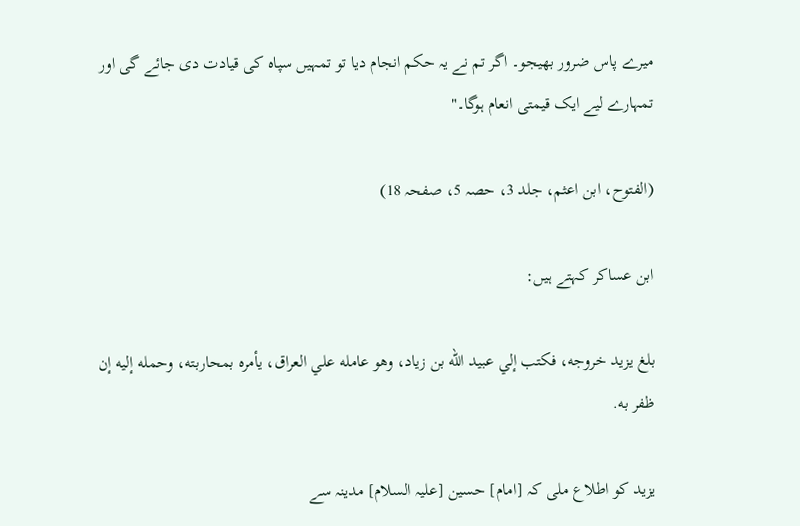میرے پاس ضرور بھیجو۔ اگر تم نے یہ حکم انجام دیا تو تمہیں سپاہ کی قیادت دی جائے گی اور تمہارے لیے ایک قیمتی انعام ہوگا۔"

(الفتوح، ابن اعثم، جلد 3، حصہ 5، صفحہ 18)

ابن عساکر کہتے ہیں:

بلغ يزيد خروجه، فكتب إلي عبيد الله بن زياد، وهو عامله علي العراق، يأمره بمحاربته، وحمله إليه إن ظفر به.

یزید کو اطلاع ملی کہ [امام] حسین [علیہ السلام] مدینہ سے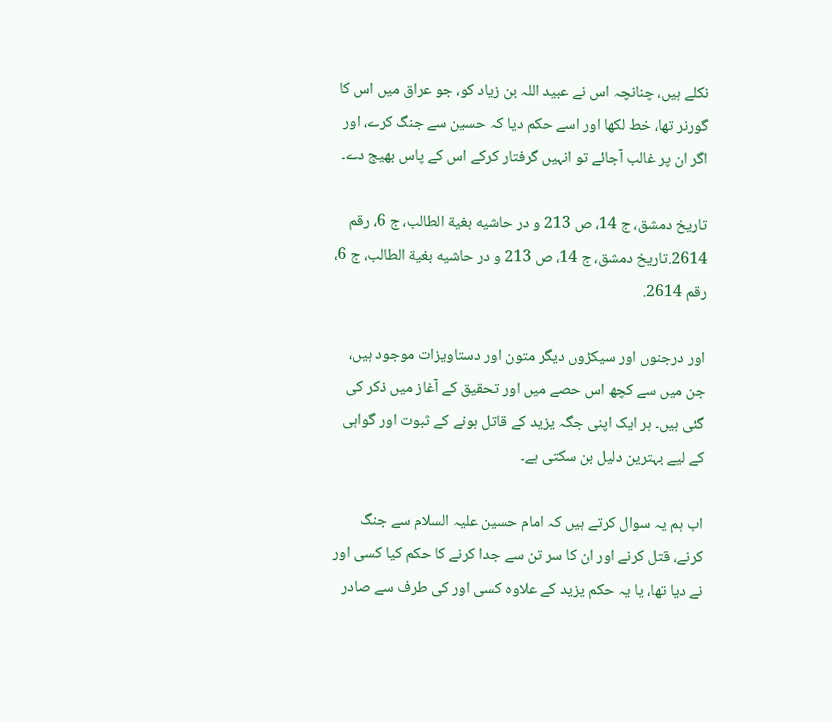نکلے ہیں، چنانچہ اس نے عبید اللہ بن زیاد کو، جو عراق میں اس کا گورنر تھا، خط لکھا اور اسے حکم دیا کہ حسین سے جنگ کرے، اور اگر ان پر غالب آجائے تو انہیں گرفتار کرکے اس کے پاس بھیج دے۔

تاريخ دمشق، ج 14، ص 213 و در حاشيه بغية الطالب، ج 6، رقم 2614.تاريخ دمشق، ج 14، ص 213 و در حاشيه بغية الطالب، ج 6، رقم 2614.

اور درجنوں اور سیکڑوں دیگر متون اور دستاویزات موجود ہیں، جن میں سے کچھ اس حصے میں اور تحقیق کے آغاز میں ذکر کی گئی ہیں۔ ہر ایک اپنی جگہ یزید کے قاتل ہونے کے ثبوت اور گواہی کے لیے بہترین دلیل بن سکتی ہے۔

اب ہم یہ سوال کرتے ہیں کہ امام حسین علیہ السلام سے جنگ کرنے، قتل کرنے اور ان کا سر تن سے جدا کرنے کا حکم کیا کسی اور نے دیا تھا، یا یہ حکم یزید کے علاوہ کسی اور کی طرف سے صادر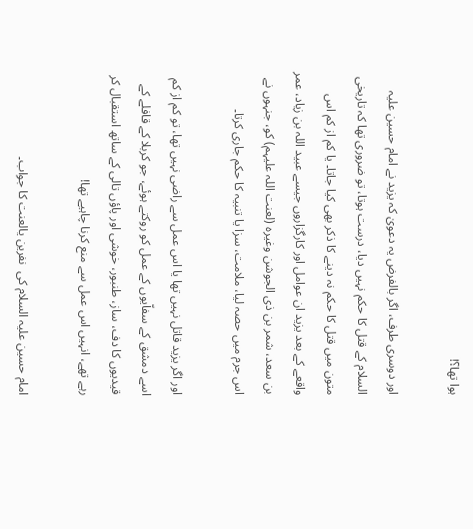ہوا تھا؟!

اور دوسری طرف، اگر بالفرض یہ دعویٰ کہ یزید نے امام حسین علیہ السلام کے قتل کا حکم نہیں دیا، درست ہوتا، تو ضروری تھا کہ تاریخی متون میں قتل کا حکم نہ دینے کا ذکر بھی کیا جاتا۔ یا کم از کم اس واقعے کے بعد یزید ان عوامل اور کارگزاروں جیسے عبید اللہ بن زیاد، عمر بن سعد، شمر بن ذی الجوشن وغیرہ (لعنت اللہ علیہم) کو، جنہوں نے اس جرم میں حصہ لیا، ملامت، سزا یا تنبیہ کا حکم جاری کرتا۔

اور اگر یزید قاتل نہیں تھا یا اس عمل سے راضی نہیں تھا، تو کم از کم اسے دمشق کے سفاّیوں کے عمل کو روکتے ہوئے، جو کربلا کے قافلے کے قیدیوں کا دف، ساز، طنبور، خوشی اور پاؤں تالی کے ساتھ استقبال کر رہے تھے، انہیں اس عمل سے منع کرنا چاہیے تھا!

امام حسین علیہ السلام کی  نفرین یالعنت کا جواب۔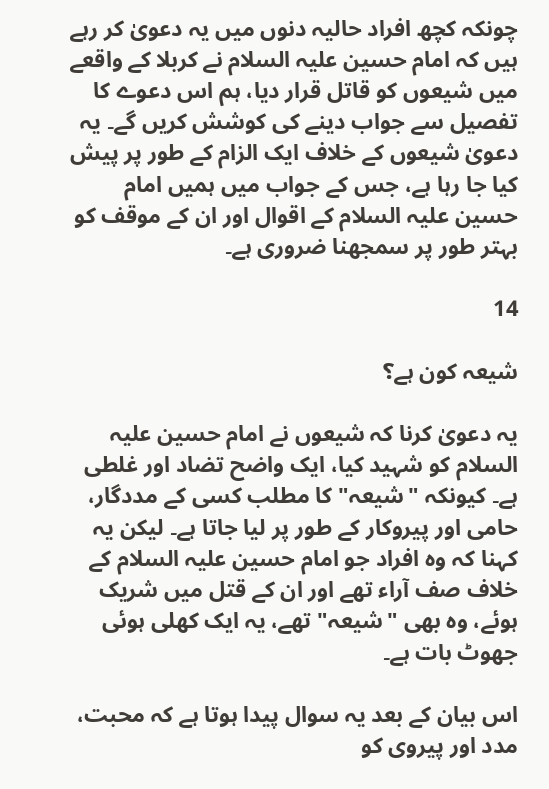چونکہ کچھ افراد حالیہ دنوں میں یہ دعویٰ کر رہے ہیں کہ امام حسین علیہ السلام نے کربلا کے واقعے میں شیعوں کو قاتل قرار دیا، ہم اس دعوے کا تفصیل سے جواب دینے کی کوشش کریں گے۔ یہ دعویٰ شیعوں کے خلاف ایک الزام کے طور پر پیش کیا جا رہا ہے، جس کے جواب میں ہمیں امام حسین علیہ السلام کے اقوال اور ان کے موقف کو بہتر طور پر سمجھنا ضروری ہے۔

14

شیعہ کون ہے؟

یہ دعویٰ کرنا کہ شیعوں نے امام حسین علیہ السلام کو شہید کیا، ایک واضح تضاد اور غلطی ہے۔ کیونکہ "شیعہ" کا مطلب کسی کے مددگار، حامی اور پیروکار کے طور پر لیا جاتا ہے۔ لیکن یہ کہنا کہ وہ افراد جو امام حسین علیہ السلام کے خلاف صف آراء تھے اور ان کے قتل میں شریک ہوئے، وہ بھی "شیعہ" تھے، یہ ایک کھلی ہوئی جھوٹ بات ہے۔

اس بیان کے بعد یہ سوال پیدا ہوتا ہے کہ محبت، مدد اور پیروی کو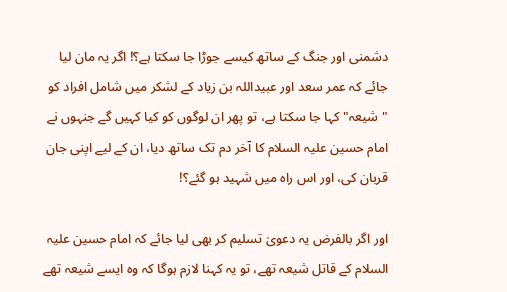دشمنی اور جنگ کے ساتھ کیسے جوڑا جا سکتا ہے؟! اگر یہ مان لیا جائے کہ عمر سعد اور عبیداللہ بن زیاد کے لشکر میں شامل افراد کو "شیعہ" کہا جا سکتا ہے، تو پھر ان لوگوں کو کیا کہیں گے جنہوں نے امام حسین علیہ السلام کا آخر دم تک ساتھ دیا، ان کے لیے اپنی جان قربان کی، اور اس راہ میں شہید ہو گئے؟!

اور اگر بالفرض یہ دعویٰ تسلیم کر بھی لیا جائے کہ امام حسین علیہ السلام کے قاتل شیعہ تھے، تو یہ کہنا لازم ہوگا کہ وہ ایسے شیعہ تھے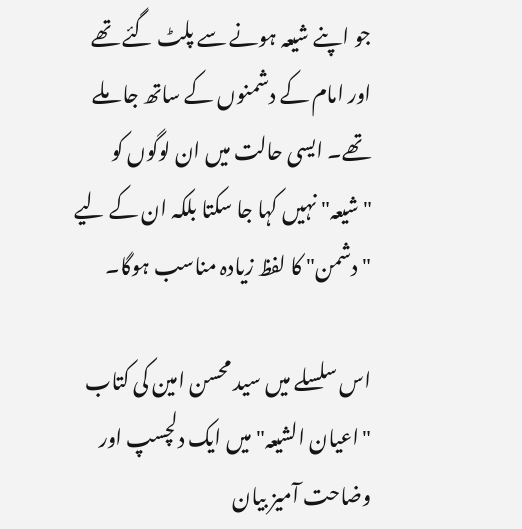جو اپنے شیعہ ہونے سے پلٹ گئے تھے اور امام کے دشمنوں کے ساتھ جا ملے تھے۔ ایسی حالت میں ان لوگوں کو "شیعہ" نہیں کہا جا سکتا بلکہ ان کے لیے "دشمن" کا لفظ زیادہ مناسب ہوگا۔

اس سلسلے میں سید محسن امین کی کتاب "اعیان الشیعہ" میں ایک دلچسپ اور وضاحت آمیز بیان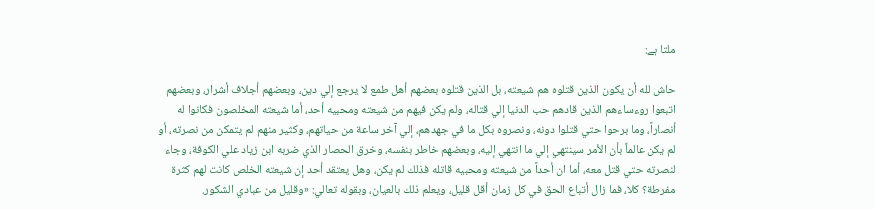ملتا ہے:

حاش لله أن يكون الذين قتلوه هم شيعته، بل الذين قتلوه بعضهم أهل طمع لا يرجع إلي دين، وبعضهم أجلاف أشرار، وبعضهم اتبعوا روءساءهم الذين قادهم حب الدنيا إلي قتاله، ولم يكن فيهم من شيعته ومحبيه أحد، أما شيعته المخلصون فكانوا له أنصاراً، وما برحوا حتي قتلوا دونه، ونصروه بكل ما في جهدهم، إلي آخر ساعة من حياتهم، وكثير منهم لم يتمكن من نصرته، أو لم يكن عالماً بأن الأمر سينتهي إلي ما انتهي إليه، وبعضهم خاطر بنفسه، وخرق الحصار الذي ضربه ابن زياد علي الكوفة، وجاء لنصرته حتي قتل معه، أما ان أحداً من شيعته ومحبيه قاتله فذلك لم يكن، وهل يعتقد أحد إن شيعته الخلص كانت لهم كثرة مفرطة؟ كلا، فما زال أتباع الحق في كل زمان أقل قليل، ويعلم ذلك بالعيان، وبقوله تعالي: «وقليل من عبادي الشكور.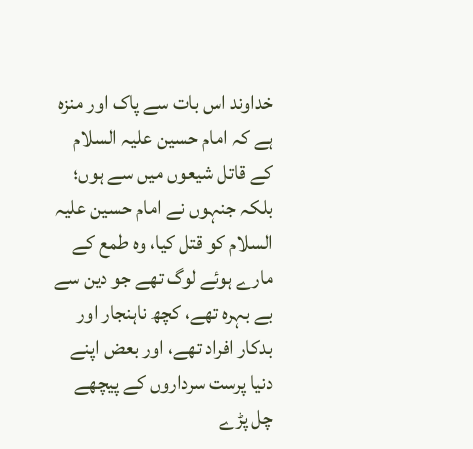خداوند اس بات سے پاک اور منزہ ہے کہ امام حسین علیہ السلام کے قاتل شیعوں میں سے ہوں؛ بلکہ جنہوں نے امام حسین علیہ السلام کو قتل کیا، وہ طمع کے مارے ہوئے لوگ تھے جو دین سے بے بہرہ تھے، کچھ ناہنجار اور بدکار افراد تھے، اور بعض اپنے دنیا پرست سرداروں کے پیچھے چل پڑے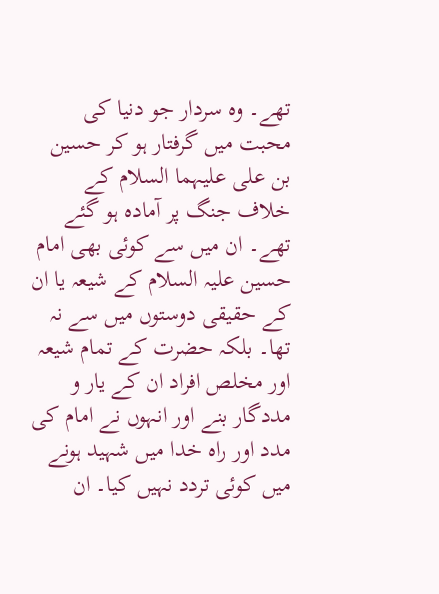تھے۔ وہ سردار جو دنیا کی محبت میں گرفتار ہو کر حسین بن علی علیہما السلام کے خلاف جنگ پر آمادہ ہو گئے تھے۔ ان میں سے کوئی بھی امام حسین علیہ السلام کے شیعہ یا ان کے حقیقی دوستوں میں سے نہ تھا۔ بلکہ حضرت کے تمام شیعہ اور مخلص افراد ان کے یار و مددگار بنے اور انہوں نے امام کی مدد اور راہ خدا میں شہید ہونے میں کوئی تردد نہیں کیا۔ ان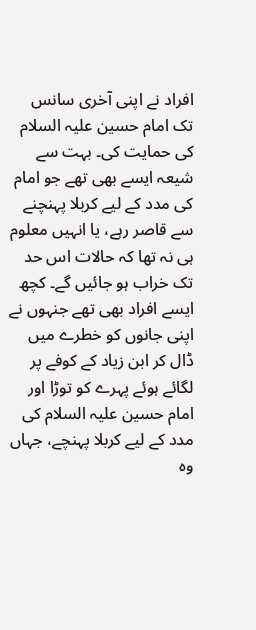افراد نے اپنی آخری سانس تک امام حسین علیہ السلام کی حمایت کی۔ بہت سے شیعہ ایسے بھی تھے جو امام کی مدد کے لیے کربلا پہنچنے سے قاصر رہے، یا انہیں معلوم ہی نہ تھا کہ حالات اس حد تک خراب ہو جائیں گے۔ کچھ ایسے افراد بھی تھے جنہوں نے اپنی جانوں کو خطرے میں ڈال کر ابن زیاد کے کوفے پر لگائے ہوئے پہرے کو توڑا اور امام حسین علیہ السلام کی مدد کے لیے کربلا پہنچے، جہاں وہ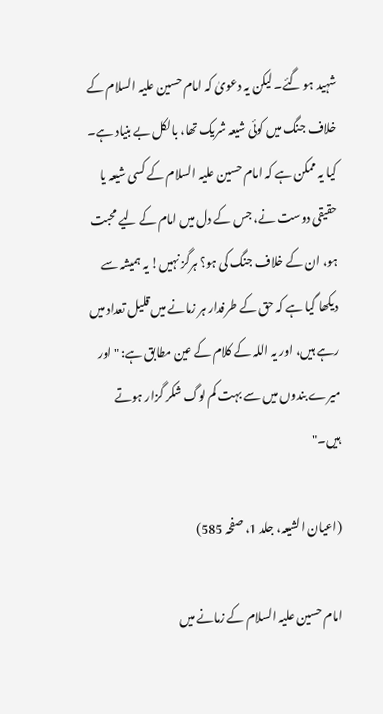شہید ہو گئے۔ لیکن یہ دعویٰ کہ امام حسین علیہ السلام کے خلاف جنگ میں کوئی شیعہ شریک تھا، بالکل بے بنیاد ہے۔ کیا یہ ممکن ہے کہ امام حسین علیہ السلام کے کسی شیعہ یا حقیقی دوست نے، جس کے دل میں امام کے لیے محبت ہو، ان کے خلاف جنگ کی ہو؟ ہرگز نہیں! یہ ہمیشہ سے دیکھا گیا ہے کہ حق کے طرفدار ہر زمانے میں قلیل تعداد میں رہے ہیں، اور یہ اللہ کے کلام کے عین مطابق ہے: "اور میرے بندوں میں سے بہت کم لوگ شکر گزار ہوتے ہیں۔"

(اعیان الشیعہ، جلد 1، صفحہ 585)

امام حسین علیہ السلام کے زمانے میں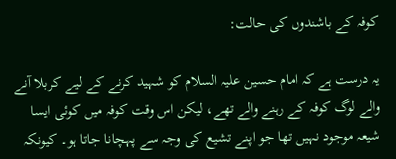کوفہ کے باشندوں کی حالت:

یہ درست ہے کہ امام حسین علیہ السلام کو شہید کرنے کے لیے کربلا آنے والے لوگ کوفہ کے رہنے والے تھے، لیکن اس وقت کوفہ میں کوئی ایسا شیعہ موجود نہیں تھا جو اپنے تشیع کی وجہ سے پہچانا جاتا ہو۔ کیونکہ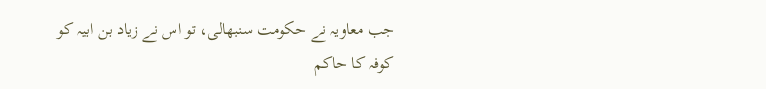جب معاویہ نے حکومت سنبھالی، تو اس نے زیاد بن ابیہ کو کوفہ کا حاکم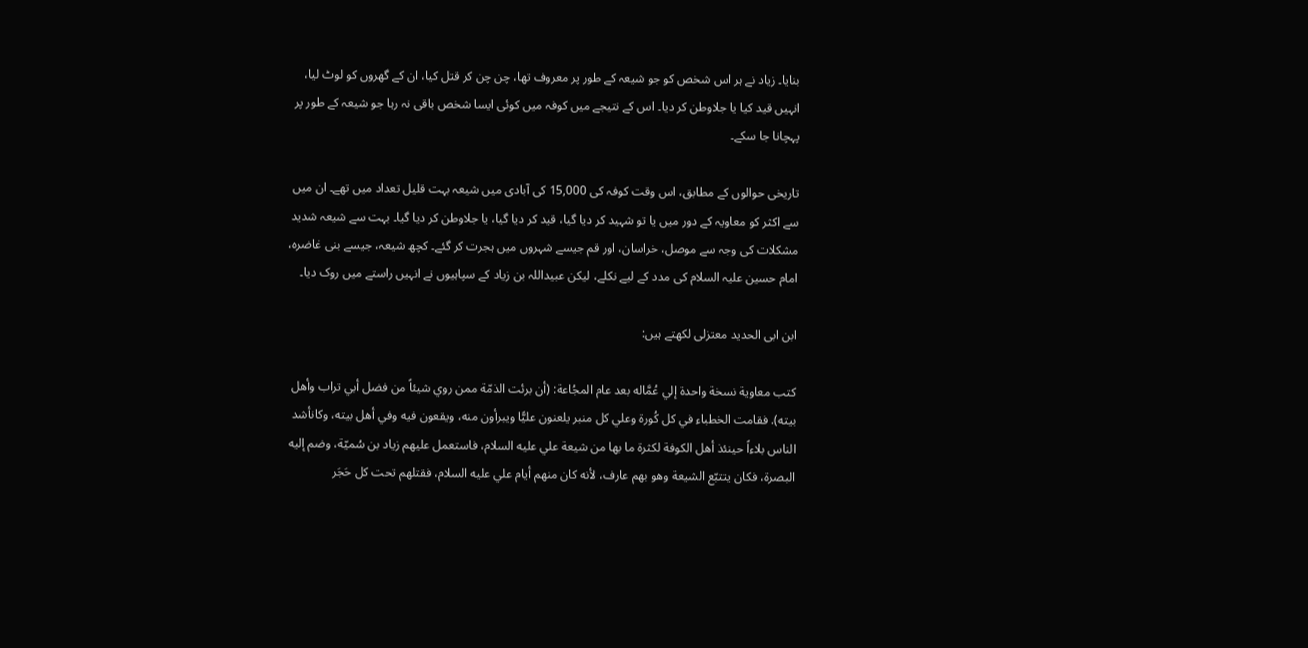بنایا۔ زیاد نے ہر اس شخص کو جو شیعہ کے طور پر معروف تھا، چن چن کر قتل کیا، ان کے گھروں کو لوٹ لیا، انہیں قید کیا یا جلاوطن کر دیا۔ اس کے نتیجے میں کوفہ میں کوئی ایسا شخص باقی نہ رہا جو شیعہ کے طور پر پہچانا جا سکے۔

تاریخی حوالوں کے مطابق، اس وقت کوفہ کی 15,000 کی آبادی میں شیعہ بہت قلیل تعداد میں تھے۔ ان میں سے اکثر کو معاویہ کے دور میں یا تو شہید کر دیا گیا، قید کر دیا گیا، یا جلاوطن کر دیا گیا۔ بہت سے شیعہ شدید مشکلات کی وجہ سے موصل، خراسان، اور قم جیسے شہروں میں ہجرت کر گئے۔ کچھ شیعہ، جیسے بنی غاضره، امام حسین علیہ السلام کی مدد کے لیے نکلے، لیکن عبیداللہ بن زیاد کے سپاہیوں نے انہیں راستے میں روک دیا۔

ابن ابی الحدید معتزلی لکھتے ہیں:

كتب معاوية نسخة واحدة إلي عُمَّاله بعد عام المجُاعة: (أن برئت الذمّة ممن روي شيئاً من فضل أبي تراب وأهل بيته). فقامت الخطباء في كل كُورة وعلي كل منبر يلعنون عليًّا ويبرأون منه، ويقعون فيه وفي أهل بيته، وكانأشد الناس بلاءاً حينئذ أهل الكوفة لكثرة ما بها من شيعة علي عليه السلام، فاستعمل عليهم زياد بن سُميّة، وضم إليه البصرة، فكان يتتبّع الشيعة وهو بهم عارف، لأنه كان منهم أيام علي عليه السلام، فقتلهم تحت كل حَجَر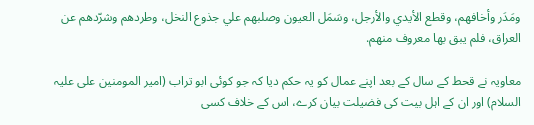ومَدَر وأخافهم، وقطع الأيدي والأرجل، وسَمَل العيون وصلبهم علي جذوع النخل، وطردهم وشرّدهم عن العراق، فلم يبق بها معروف منهم.

معاویہ نے قحط کے سال کے بعد اپنے عمال کو یہ حکم دیا کہ جو کوئی ابو تراب (امیر المومنین علی علیہ السلام) اور ان کے اہل بیت کی فضیلت بیان کرے، اس کے خلاف کسی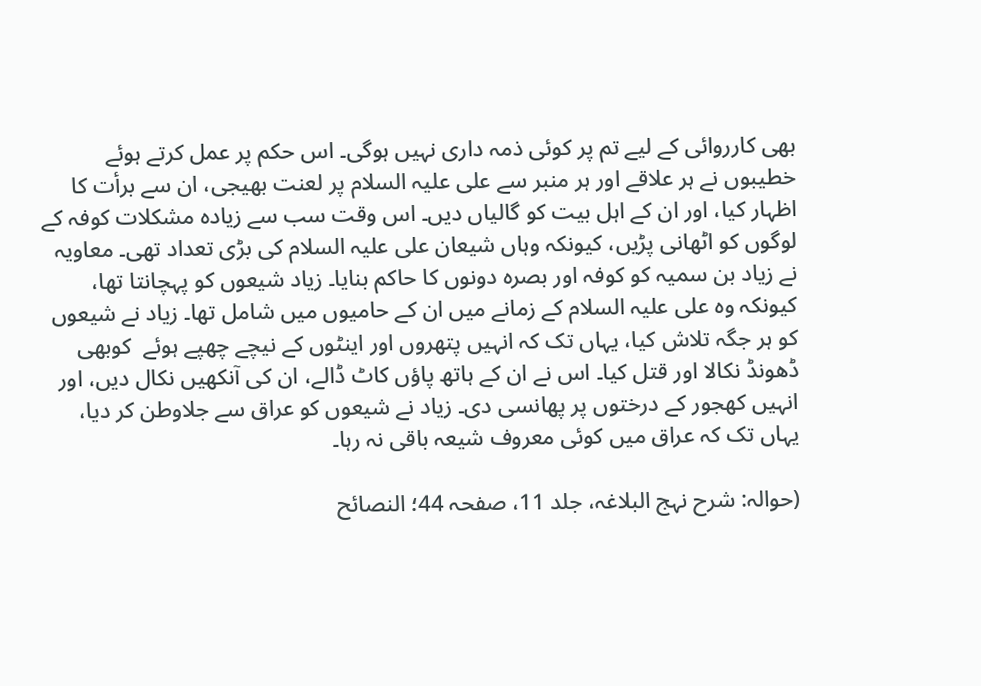بھی کارروائی کے لیے تم پر کوئی ذمہ داری نہیں ہوگی۔ اس حکم پر عمل کرتے ہوئے خطیبوں نے ہر علاقے اور ہر منبر سے علی علیہ السلام پر لعنت بھیجی، ان سے برأت کا اظہار کیا، اور ان کے اہل بیت کو گالیاں دیں۔ اس وقت سب سے زیادہ مشکلات کوفہ کے لوگوں کو اٹھانی پڑیں، کیونکہ وہاں شیعان علی علیہ السلام کی بڑی تعداد تھی۔ معاویہ نے زیاد بن سمیہ کو کوفہ اور بصرہ دونوں کا حاکم بنایا۔ زیاد شیعوں کو پہچانتا تھا، کیونکہ وہ علی علیہ السلام کے زمانے میں ان کے حامیوں میں شامل تھا۔ زیاد نے شیعوں کو ہر جگہ تلاش کیا، یہاں تک کہ انہیں پتھروں اور اینٹوں کے نیچے چھپے ہوئے  کوبھی ڈھونڈ نکالا اور قتل کیا۔ اس نے ان کے ہاتھ پاؤں کاٹ ڈالے، ان کی آنکھیں نکال دیں، اور انہیں کھجور کے درختوں پر پھانسی دی۔ زیاد نے شیعوں کو عراق سے جلاوطن کر دیا، یہاں تک کہ عراق میں کوئی معروف شیعہ باقی نہ رہا۔

(حوالہ: شرح نہج البلاغہ، جلد 11، صفحہ 44؛ النصائح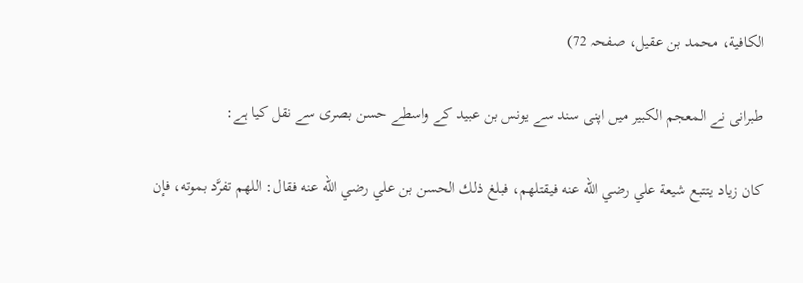الكافية، محمد بن عقیل، صفحہ 72)

طبرانی نے المعجم الکبیر میں اپنی سند سے یونس بن عبید کے واسطے حسن بصری سے نقل کیا ہے:

كان زياد يتتبع شيعة علي رضي الله عنه فيقتلهم، فبلغ ذلك الحسن بن علي رضي الله عنه فقال: اللهم تفرَّد بموته، فإن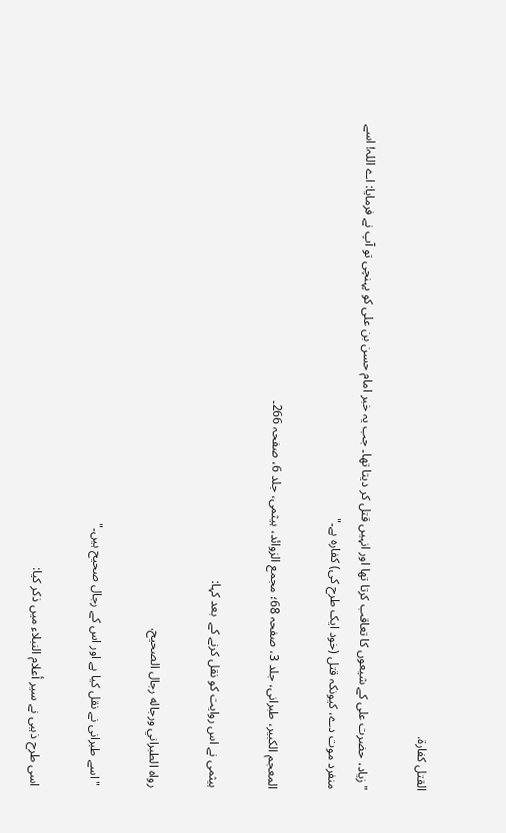القتل كفارة.

"زیاد، حضرت علی کے شیعوں کا تعاقب کرتا تھا اور انہیں قتل کر دیتا تھا۔ جب یہ خبر امام حسن بن علی کو پہنچی تو آپ نے فرمایا: اے اللہ! اسے منفرد موت دے، کیونکہ قتل (خود ایک طرح کی) کفارہ ہے۔"

المعجم الکبیر، طبرانی، جلد 3، صفحہ 68؛ مجمع الزوائد، ہیثمی، جلد 6، صفحہ 266۔

ہیثمی نے اس روایت کو نقل کرنے کے  بعد کہا:

رواه الطبراني ورجاله رجال الصحيح.

"اسے طبرانی نے نقل کیا ہے اور اس کے رجال صحیح ہیں۔"

اسی طرح ذہبی نے سیر أعلام النبلاء میں ذکر کیا: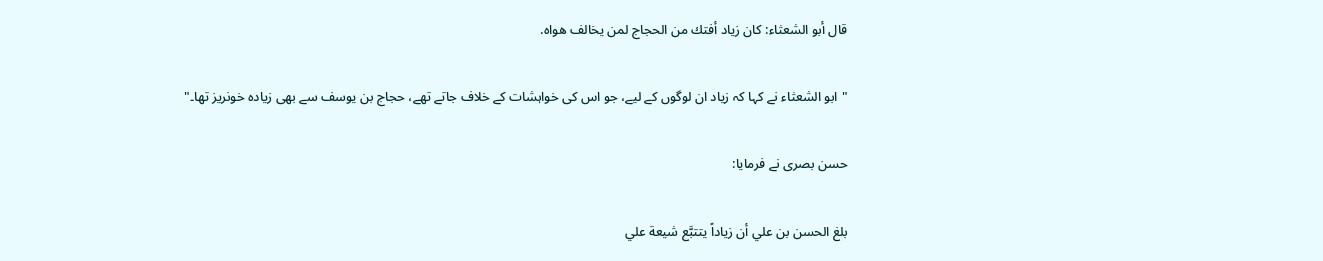قال أبو الشعثاء: كان زياد أفتك من الحجاج لمن يخالف هواه.

"ابو الشعثاء نے کہا کہ زیاد ان لوگوں کے لیے، جو اس کی خواہشات کے خلاف جاتے تھے، حجاج بن یوسف سے بھی زیادہ خونریز تھا۔"

حسن بصری نے فرمایا:

بلغ الحسن بن علي أن زياداً يتتبَّع شيعة علي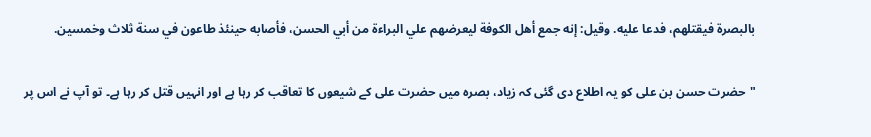بالبصرة فيقتلهم، فدعا عليه. وقيل: إنه جمع أهل الكوفة ليعرضهم علي البراءة من أبي الحسن، فأصابه حينئذ طاعون في سنة ثلاث وخمسين.

"حضرت حسن بن علی کو یہ اطلاع دی گئی کہ زیاد، بصرہ میں حضرت علی کے شیعوں کا تعاقب کر رہا ہے اور انہیں قتل کر رہا ہے۔ تو آپ نے اس پر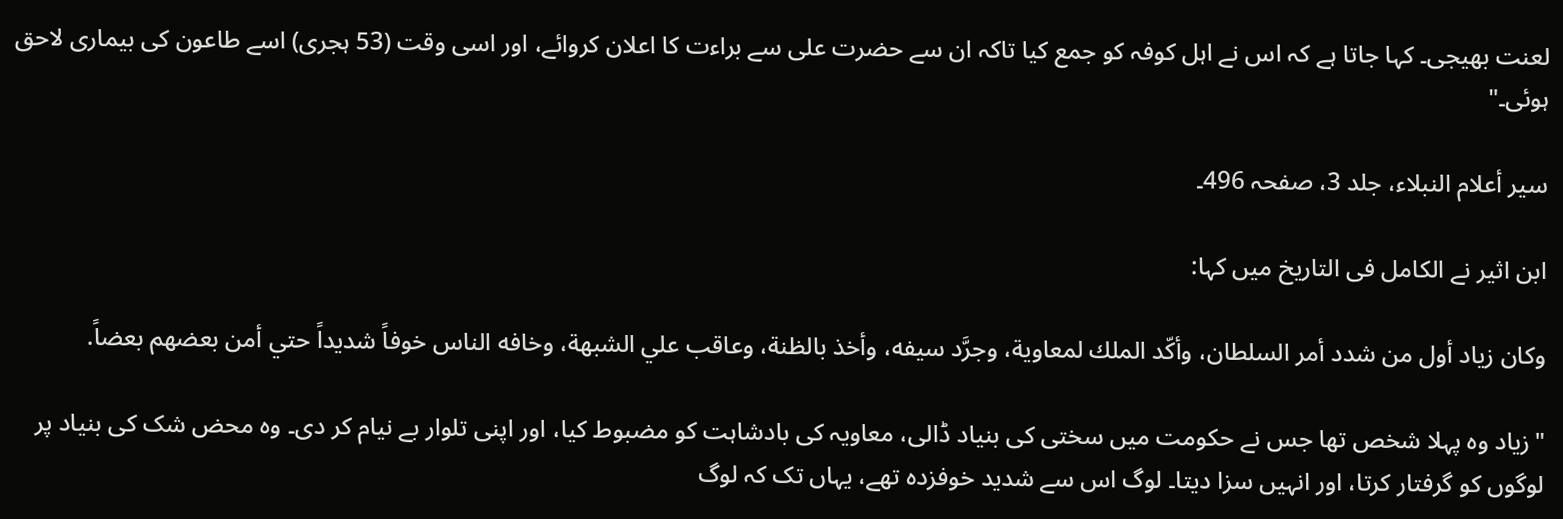لعنت بھیجی۔ کہا جاتا ہے کہ اس نے اہل کوفہ کو جمع کیا تاکہ ان سے حضرت علی سے براءت کا اعلان کروائے، اور اسی وقت (53 ہجری) اسے طاعون کی بیماری لاحق ہوئی۔"

سیر أعلام النبلاء، جلد 3، صفحہ 496۔

ابن اثیر نے الکامل فی التاریخ میں کہا:

وكان زياد أول من شدد أمر السلطان، وأكّد الملك لمعاوية، وجرَّد سيفه، وأخذ بالظنة، وعاقب علي الشبهة، وخافه الناس خوفاً شديداً حتي أمن بعضهم بعضاً.

"زیاد وہ پہلا شخص تھا جس نے حکومت میں سختی کی بنیاد ڈالی، معاویہ کی بادشاہت کو مضبوط کیا، اور اپنی تلوار بے نیام کر دی۔ وہ محض شک کی بنیاد پر لوگوں کو گرفتار کرتا، اور انہیں سزا دیتا۔ لوگ اس سے شدید خوفزدہ تھے، یہاں تک کہ لوگ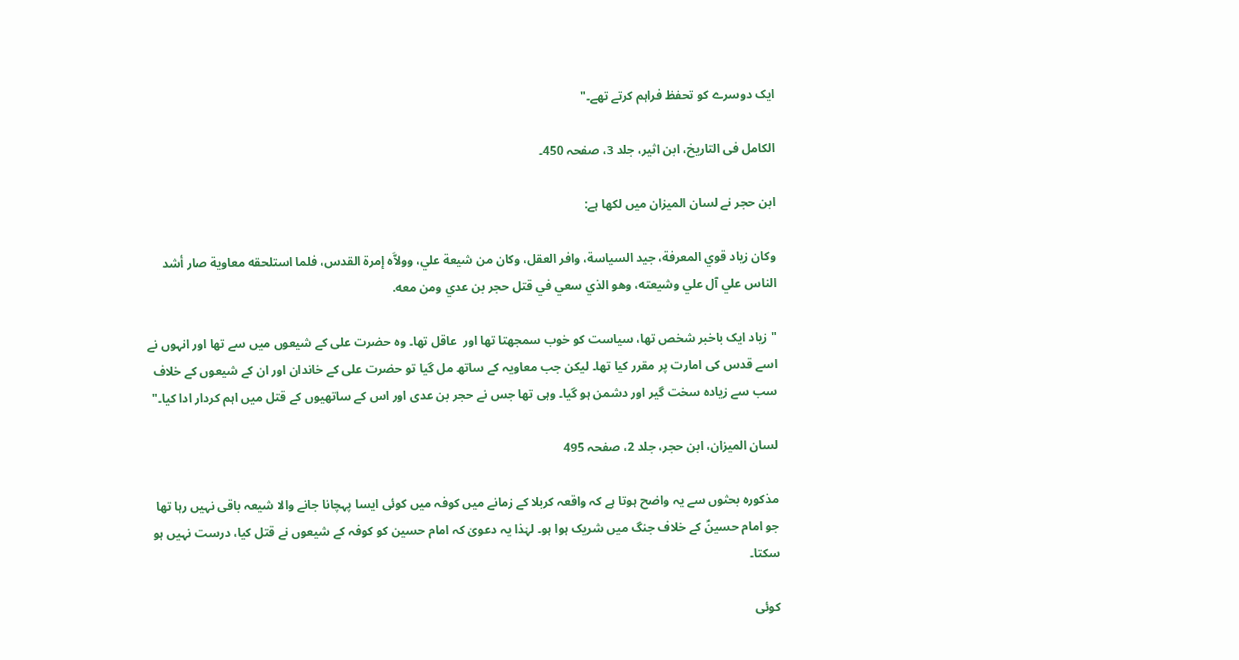ایک دوسرے کو تحفظ فراہم کرتے تھے۔"

الکامل فی التاریخ، ابن اثیر، جلد 3، صفحہ 450۔

ابن حجر نے لسان المیزان میں لکھا ہے:

وكان زياد قوي المعرفة، جيد السياسة، وافر العقل، وكان من شيعة علي، وولاَّه إمرة القدس، فلما استلحقه معاوية صار أشد الناس علي آل علي وشيعته، وهو الذي سعي في قتل حجر بن عدي ومن معه.

"زیاد ایک باخبر شخص تھا، سیاست کو خوب سمجھتا تھا اور  عاقل تھا۔ وہ حضرت علی کے شیعوں میں سے تھا اور انہوں نے اسے قدس کی امارت پر مقرر کیا تھا۔ لیکن جب معاویہ کے ساتھ مل گیا تو حضرت علی کے خاندان اور ان کے شیعوں کے خلاف سب سے زیادہ سخت گیر اور دشمن ہو گیا۔ وہی تھا جس نے حجر بن عدی اور اس کے ساتھیوں کے قتل میں اہم کردار ادا کیا۔"

لسان المیزان، ابن حجر، جلد 2، صفحہ 495

مذکورہ بحثوں سے یہ واضح ہوتا ہے کہ واقعہ کربلا کے زمانے میں کوفہ میں کوئی ایسا پہچانا جانے والا شیعہ باقی نہیں رہا تھا جو امام حسینؑ کے خلاف جنگ میں شریک ہوا ہو۔ لہٰذا یہ دعویٰ کہ امام حسین کو کوفہ کے شیعوں نے قتل کیا، درست نہیں ہو سکتا۔

کوئی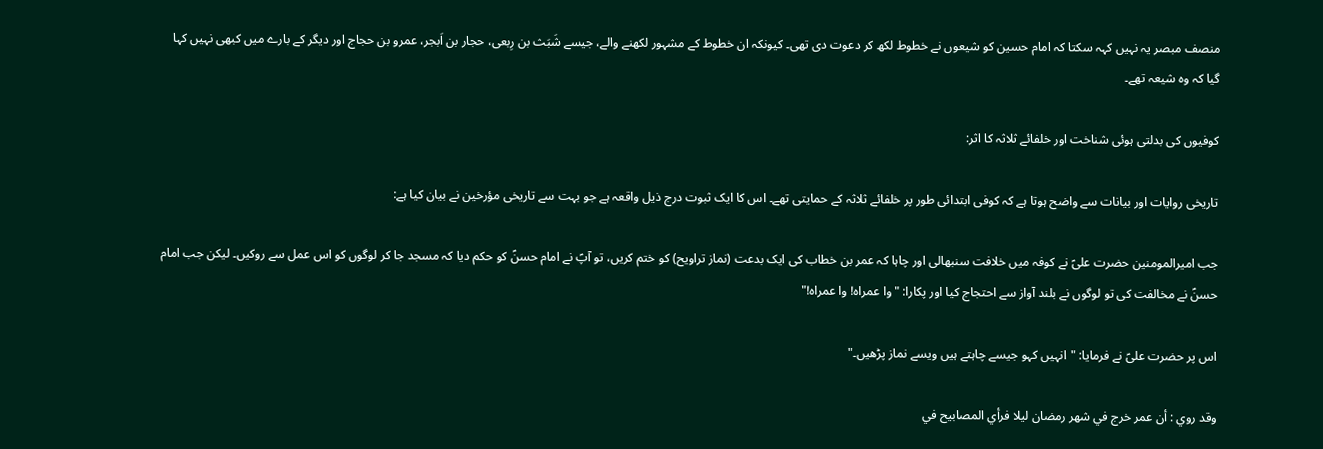منصف مبصر یہ نہیں کہہ سکتا کہ امام حسین کو شیعوں نے خطوط لکھ کر دعوت دی تھی۔ کیونکہ ان خطوط کے مشہور لکھنے والے، جیسے شَبَث بن رِبعی، حجار بن اَبجر، عمرو بن حجاج اور دیگر کے بارے میں کبھی نہیں کہا گیا کہ وہ شیعہ تھے۔

کوفیوں کی بدلتی ہوئی شناخت اور خلفائے ثلاثہ کا اثر:

تاریخی روایات اور بیانات سے واضح ہوتا ہے کہ کوفی ابتدائی طور پر خلفائے ثلاثہ کے حمایتی تھے۔ اس کا ایک ثبوت درج ذیل واقعہ ہے جو بہت سے تاریخی مؤرخین نے بیان کیا ہے:

جب امیرالمومنین حضرت علیؑ نے کوفہ میں خلافت سنبھالی اور چاہا کہ عمر بن خطاب کی ایک بدعت (نماز تراویح) کو ختم کریں، تو آپؑ نے امام حسنؑ کو حکم دیا کہ مسجد جا کر لوگوں کو اس عمل سے روکیں۔ لیکن جب امام حسنؑ نے مخالفت کی تو لوگوں نے بلند آواز سے احتجاج کیا اور پکارا: "وا عمراہ! وا عمراہ!"

اس پر حضرت علیؑ نے فرمایا: "انہیں کہو جیسے چاہتے ہیں ویسے نماز پڑھیں۔"

وقد روي : أن عمر خرج في شهر رمضان ليلا فرأي المصابيح في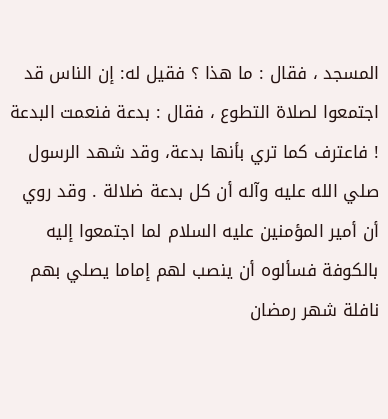المسجد ، فقال : ما هذا ؟ فقيل له: إن الناس قد اجتمعوا لصلاة التطوع ، فقال : بدعة فنعمت البدعة ! فاعترف كما تري بأنها بدعة، وقد شهد الرسول صلي الله عليه وآله أن كل بدعة ضلالة . وقد روي أن أمير المؤمنين عليه السلام لما اجتمعوا إليه بالكوفة فسألوه أن ينصب لهم إماما يصلي بهم نافلة شهر رمضان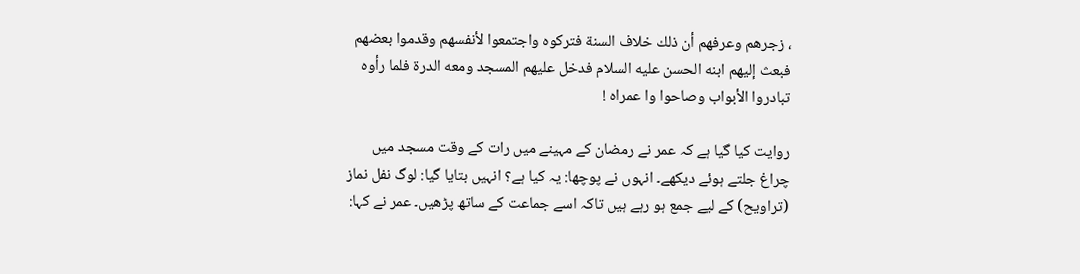، زجرهم وعرفهم أن ذلك خلاف السنة فتركوه واجتمعوا لأنفسهم وقدموا بعضهم فبعث إليهم ابنه الحسن عليه السلام فدخل عليهم المسجد ومعه الدرة فلما رأوه تبادروا الأبواب وصاحوا وا عمراه !

روایت کیا گیا ہے کہ عمر نے رمضان کے مہینے میں رات کے وقت مسجد میں چراغ جلتے ہوئے دیکھے۔ انہوں نے پوچھا: یہ کیا ہے؟ انہیں بتایا گیا: لوگ نفل نماز (تراویح) کے لیے جمع ہو رہے ہیں تاکہ اسے جماعت کے ساتھ پڑھیں۔ عمر نے کہا: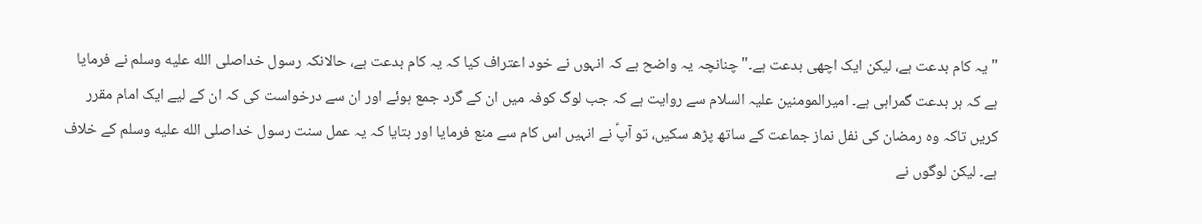"یہ کام بدعت ہے، لیکن ایک اچھی بدعت ہے۔" چنانچہ یہ واضح ہے کہ انہوں نے خود اعتراف کیا کہ یہ کام بدعت ہے، حالانکہ رسول خداصلى الله عليه وسلم نے فرمایا ہے کہ ہر بدعت گمراہی ہے۔ امیرالمومنین علیہ السلام سے روایت ہے کہ جب لوگ کوفہ میں ان کے گرد جمع ہوئے اور ان سے درخواست کی کہ ان کے لیے ایک امام مقرر کریں تاکہ وہ رمضان کی نفل نماز جماعت کے ساتھ پڑھ سکیں، تو آپؑ نے انہیں اس کام سے منع فرمایا اور بتایا کہ یہ عمل سنت رسول خداصلى الله عليه وسلم کے خلاف ہے۔ لیکن لوگوں نے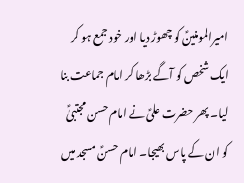امیرالمومنینؑ کو چھوڑ دیا اور خود جمع ہو کر ایک شخص کو آگے بڑھا کر امام جماعت بنا لیا۔ پھر حضرت علیؑ نے امام حسن مجتبیٰؑ کو ان کے پاس بھیجا۔ امام حسنؑ مسجد میں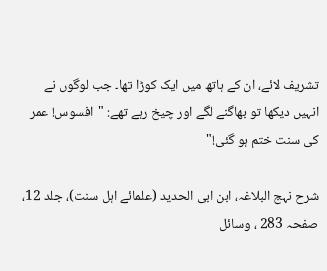تشریف لائے، ان کے ہاتھ میں ایک کوڑا تھا۔ جب لوگوں نے انہیں دیکھا تو بھاگنے لگے اور چیخ رہے تھے: "افسوس! عمر کی سنت ختم ہو گئی!"

شرح نہج البلاغہ، ابن ابی الحدید (علمائے اہل سنت)، جلد 12، صفحہ 283 ، وسائل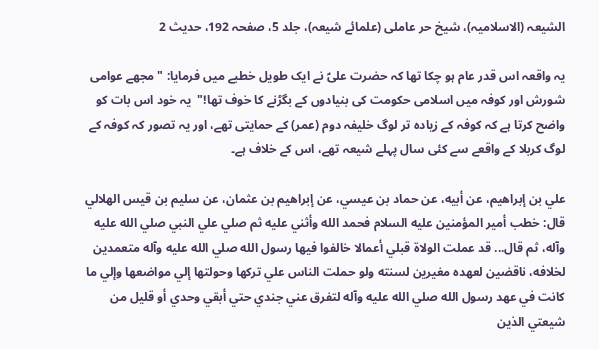الشیعہ (الاسلامیہ)، شیخ حر عاملی (علمائے شیعہ)، جلد 5، صفحہ 192، حدیث 2

یہ واقعہ اس قدر عام ہو چکا تھا کہ حضرت علیؑ نے ایک طویل خطبے میں فرمایا: "مجھے عوامی شورش اور کوفہ میں اسلامی حکومت کی بنیادوں کے بگڑنے کا خوف تھا!"  یہ خود اس بات کو واضح کرتا ہے کہ کوفہ کے زیادہ تر لوگ خلیفہ دوم (عمر) کے حمایتی تھے، اور یہ تصور کہ کوفہ کے لوگ کربلا کے واقعے سے کئی سال پہلے شیعہ تھے، اس کے خلاف ہے۔

علي بن إبراهيم، عن أبيه، عن حماد بن عيسي، عن إبراهيم بن عثمان، عن سليم بن قيس الهلالي قال: خطب أمير المؤمنين عليه السلام فحمد الله وأثني عليه ثم صلي علي النبي صلي الله عليه وآله، ثم قال... قد عملت الولاة قبلي أعمالا خالفوا فيها رسول الله صلي الله عليه وآله متعمدين لخلافه، ناقضين لعهده مغيرين لسنته ولو حملت الناس علي تركها وحولتها إلي مواضعها وإلي ما كانت في عهد رسول الله صلي الله عليه وآله لتفرق عني جندي حتي أبقي وحدي أو قليل من شيعتي الذين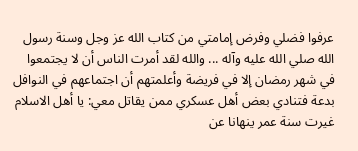عرفوا فضلي وفرض إمامتي من كتاب الله عز وجل وسنة رسول الله صلي الله عليه وآله ... والله لقد أمرت الناس أن لا يجتمعوا في شهر رمضان إلا في فريضة وأعلمتهم أن اجتماعهم في النوافل بدعة فتنادي بعض أهل عسكري ممن يقاتل معي: يا أهل الاسلام غيرت سنة عمر ينهانا عن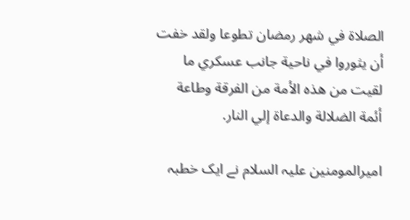الصلاة في شهر رمضان تطوعا ولقد خفت أن يثوروا في ناحية جانب عسكري ما لقيت من هذه الأمة من الفرقة وطاعة أئمة الضلالة والدعاة إلي النار.

امیرالمومنین علیہ السلام نے ایک خطبہ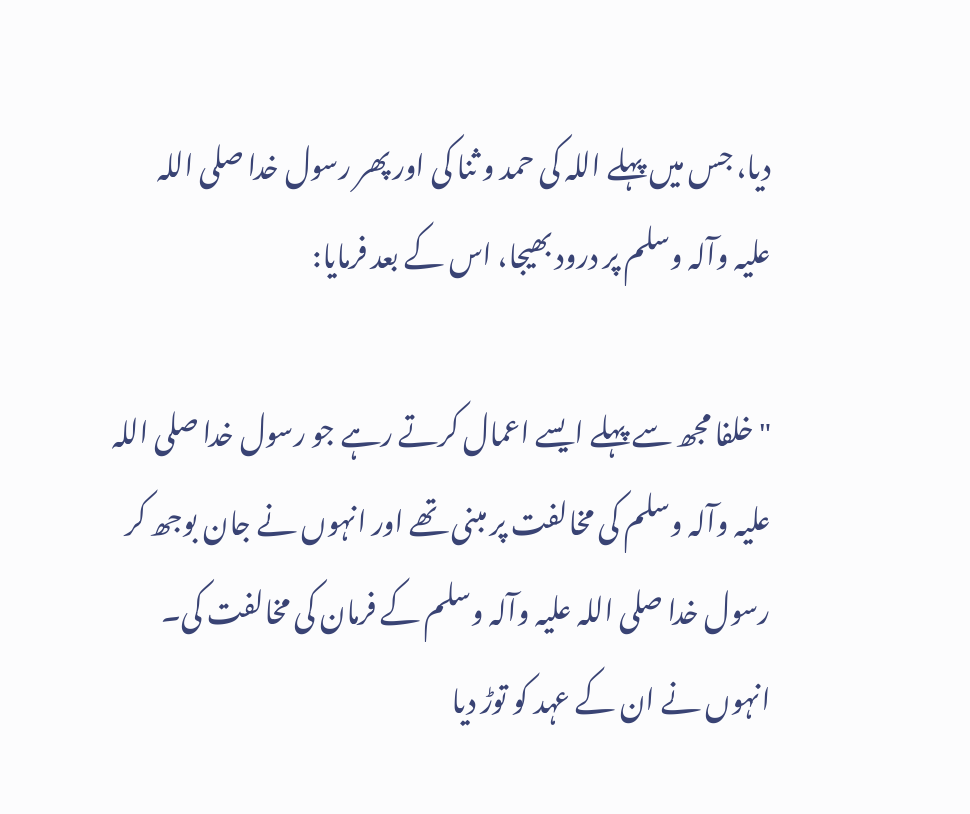دیا، جس میں پہلے اللہ کی حمد و ثنا کی اور پھر رسول خدا صلی اللہ علیہ وآلہ وسلم پر درود بھیجا، اس کے بعد فرمایا:

"خلفا مجھ سے پہلے ایسے اعمال کرتے رہے جو رسول خدا صلی اللہ علیہ وآلہ وسلم کی مخالفت پر مبنی تھے اور انہوں نے جان بوجھ کر رسول خدا صلی اللہ علیہ وآلہ وسلم کے فرمان کی مخالفت کی۔ انہوں نے ان کے عہد کو توڑ دیا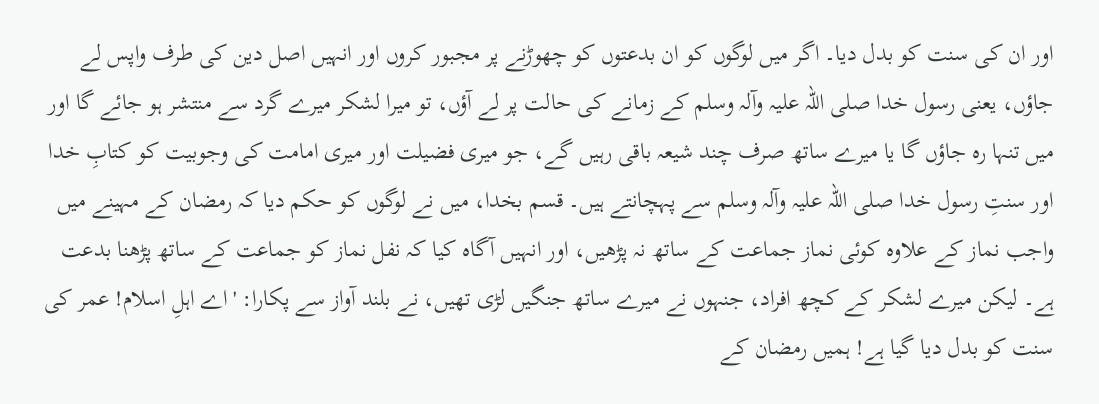اور ان کی سنت کو بدل دیا۔ اگر میں لوگوں کو ان بدعتوں کو چھوڑنے پر مجبور کروں اور انہیں اصل دین کی طرف واپس لے جاؤں، یعنی رسول خدا صلی اللہ علیہ وآلہ وسلم کے زمانے کی حالت پر لے آؤں، تو میرا لشکر میرے گرد سے منتشر ہو جائے گا اور میں تنہا رہ جاؤں گا یا میرے ساتھ صرف چند شیعہ باقی رہیں گے، جو میری فضیلت اور میری امامت کی وجوبیت کو کتابِ خدا اور سنتِ رسول خدا صلی اللہ علیہ وآلہ وسلم سے پہچانتے ہیں۔ قسم بخدا، میں نے لوگوں کو حکم دیا کہ رمضان کے مہینے میں واجب نماز کے علاوہ کوئی نماز جماعت کے ساتھ نہ پڑھیں، اور انہیں آگاہ کیا کہ نفل نماز کو جماعت کے ساتھ پڑھنا بدعت ہے۔ لیکن میرے لشکر کے کچھ افراد، جنہوں نے میرے ساتھ جنگیں لڑی تھیں، نے بلند آواز سے پکارا: 'اے اہلِ اسلام! عمر کی سنت کو بدل دیا گیا ہے! ہمیں رمضان کے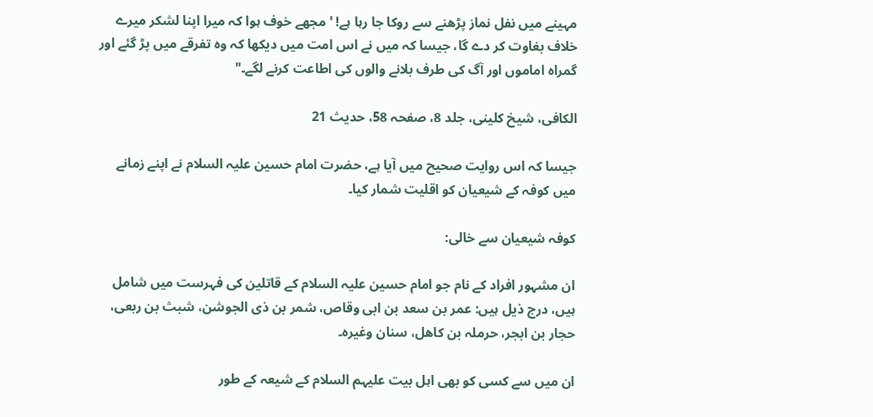مہینے میں نفل نماز پڑھنے سے روکا جا رہا ہے! ' مجھے خوف ہوا کہ میرا اپنا لشکر میرے خلاف بغاوت کر دے گا، جیسا کہ میں نے اس امت میں دیکھا کہ وہ تفرقے میں پڑ گئے اور گمراہ اماموں اور آگ کی طرف بلانے والوں کی اطاعت کرنے لگے۔"

الکافی، شیخ کلینی، جلد 8، صفحہ 58، حدیث 21

جیسا کہ اس روایت صحیح میں آیا ہے، حضرت امام حسین علیہ السلام نے اپنے زمانے میں کوفہ کے شیعیان کو اقلیت شمار کیا۔

کوفہ شیعیان سے خالی:

ان مشہور افراد کے نام جو امام حسین علیہ السلام کے قاتلین کی فہرست میں شامل ہیں، درج ذیل ہیں: عمر بن سعد بن ابی وقاص، شمر بن ذی الجوشن، شبث بن ربعی، حجار بن ابجر، حرملہ بن کاهل، سنان وغیرہ۔

ان میں سے کسی کو بھی اہل بیت علیہم السلام کے شیعہ کے طور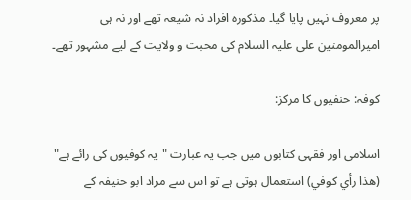پر معروف نہیں پایا گیا۔ مذکورہ افراد نہ شیعہ تھے اور نہ ہی امیرالمومنین علی علیہ السلام کی محبت و ولایت کے لیے مشہور تھے۔

کوفہ: حنفیوں کا مرکز:

اسلامی اور فقہی کتابوں میں جب یہ عبارت "یہ کوفیوں کی رائے ہے" (هذا رأي كوفي) استعمال ہوتی ہے تو اس سے مراد ابو حنیفہ کے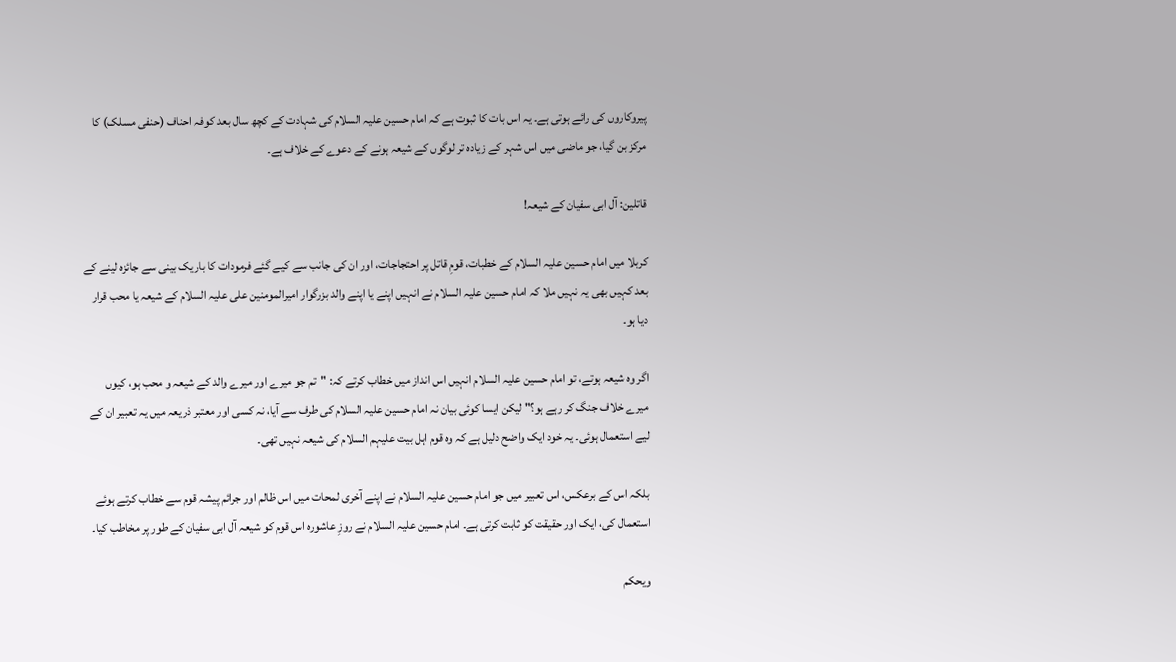پیروکاروں کی رائے ہوتی ہے۔ یہ اس بات کا ثبوت ہے کہ امام حسین علیہ السلام کی شہادت کے کچھ سال بعد کوفہ احناف (حنفی مسلک) کا مرکز بن گیا، جو ماضی میں اس شہر کے زیادہ تر لوگوں کے شیعہ ہونے کے دعوے کے خلاف ہے۔

قاتلین: آل ابی سفیان کے شیعہ!

کربلا میں امام حسین علیہ السلام کے خطبات، قومِ قاتل پر احتجاجات، اور ان کی جانب سے کیے گئے فرمودات کا باریک بینی سے جائزہ لینے کے بعد کہیں بھی یہ نہیں ملا کہ امام حسین علیہ السلام نے انہیں اپنے یا اپنے والد بزرگوار امیرالمومنین علی علیہ السلام کے شیعہ یا محب قرار دیا ہو۔

اگر وہ شیعہ ہوتے، تو امام حسین علیہ السلام انہیں اس انداز میں خطاب کرتے کہ: "تم جو میرے اور میرے والد کے شیعہ و محب ہو، کیوں میرے خلاف جنگ کر رہے ہو؟" لیکن ایسا کوئی بیان نہ امام حسین علیہ السلام کی طرف سے آیا، نہ کسی اور معتبر ذریعہ میں یہ تعبیر ان کے لیے استعمال ہوئی۔ یہ خود ایک واضح دلیل ہے کہ وہ قوم اہل بیت علیہم السلام کی شیعہ نہیں تھی۔

بلکہ اس کے برعکس، اس تعبیر میں جو امام حسین علیہ السلام نے اپنے آخری لمحات میں اس ظالم اور جرائم پیشہ قوم سے خطاب کرتے ہوئے استعمال کی، ایک اور حقیقت کو ثابت کرتی ہے۔ امام حسین علیہ السلام نے روزِ عاشورہ اس قوم کو شیعہ آل ابی سفیان کے طور پر مخاطب کیا۔

ويحكم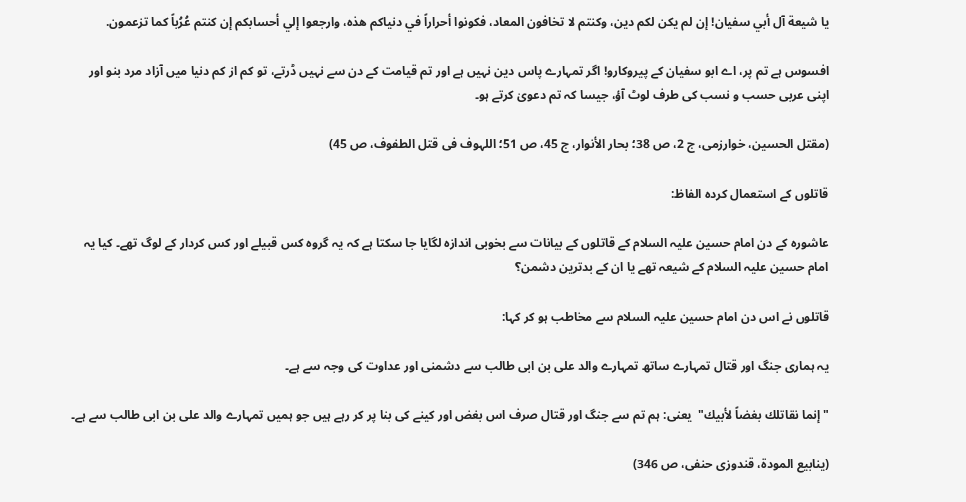يا شيعة آل أبي سفيان! إن لم يكن لكم دين، وكنتم لا تخافون المعاد، فكونوا أحراراً في دنياكم هذه، وارجعوا إلي أحسابكم إن كنتم عُرُباً كما تزعمون.

افسوس ہے تم پر، اے ابو سفیان کے پیروکارو! اگر تمہارے پاس دین نہیں ہے اور تم قیامت کے دن سے نہیں ڈرتے، تو کم از کم دنیا میں آزاد مرد بنو اور اپنی عربی حسب و نسب کی طرف لوٹ آؤ، جیسا کہ تم دعویٰ کرتے ہو۔

(مقتل الحسین، خوارزمی، ج 2، ص 38؛ بحار الأنوار، ج 45، ص 51؛ اللہوف فی قتل الطفوف، ص 45)

قاتلوں کے استعمال کردہ الفاظ:

عاشورہ کے دن امام حسین علیہ السلام کے قاتلوں کے بیانات سے بخوبی اندازہ لگایا جا سکتا ہے کہ یہ گروہ کس قبیلے اور کس کردار کے لوگ تھے۔ کیا یہ امام حسین علیہ السلام کے شیعہ تھے یا ان کے بدترین دشمن؟

قاتلوں نے اس دن امام حسین علیہ السلام سے مخاطب ہو کر کہا:

یہ ہماری جنگ اور قتال تمہارے ساتھ تمہارے والد علی بن ابی طالب سے دشمنی اور عداوت کی وجہ سے ہے۔

"إنما نقاتلك بغضاً لأبيك"  یعنی: ہم تم سے جنگ اور قتال صرف اس بغض اور کینے کی بنا پر کر رہے ہیں جو ہمیں تمہارے والد علی بن ابی طالب سے ہے۔

(ینابیع المودة، قندوزی حنفی، ص 346)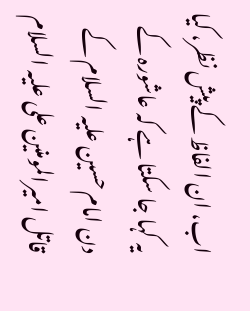اب، ان الفاظ کے پیش نظر، کیا یہ کہا جا سکتا ہے کہ عاشورہ کے دن امام حسین علیہ السلام کے قاتل امیرالمومنین علی علیہ السلام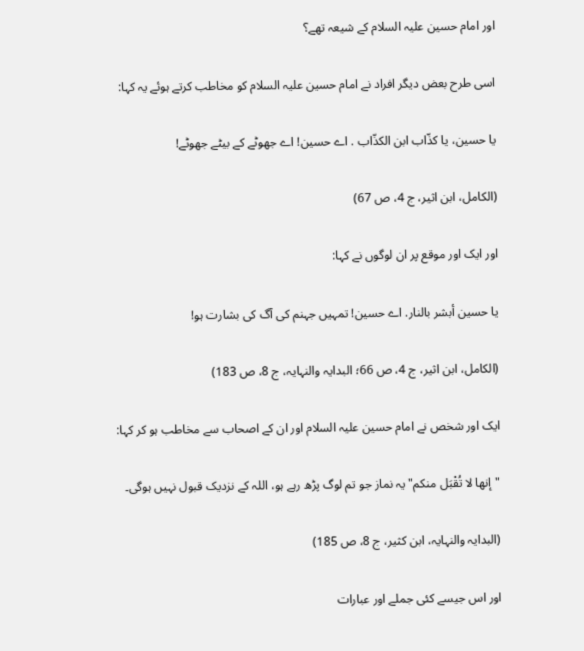اور امام حسین علیہ السلام کے شیعہ تھے؟

اسی طرح بعض دیگر افراد نے امام حسین علیہ السلام کو مخاطب کرتے ہوئے یہ کہا:

يا حسين، يا كذّاب ابن الكذّاب . اے حسین! اے جھوٹے کے بیٹے جھوٹے!

(الکامل، ابن اثیر، ج 4، ص 67)

اور ایک اور موقع پر ان لوگوں نے کہا:

يا حسين أبشر بالنار. اے حسین! تمہیں جہنم کی آگ کی بشارت ہو!

(الکامل، ابن اثیر، ج 4، ص 66؛ البدایہ والنہایہ، ج 8، ص 183)

ایک اور شخص نے امام حسین علیہ السلام اور ان کے اصحاب سے مخاطب ہو کر کہا:

"إنها لا تُقْبَل منكم" یہ نماز جو تم لوگ پڑھ رہے ہو، اللہ کے نزدیک قبول نہیں ہوگی۔

(البدایہ والنہایہ، ابن کثیر، ج 8، ص 185)

اور اس جیسے کئی جملے اور عبارات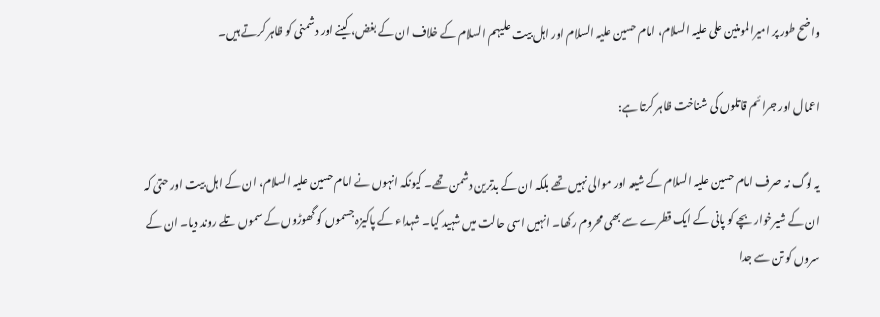واضح طور پر امیرالمومنین علی علیہ السلام، امام حسین علیہ السلام اور اہل بیت علیہم السلام کے خلاف ان کے بغض، کینے اور دشمنی کو ظاہر کرتے ہیں۔

اعمال اور جرائم قاتلوں کی شناخت ظاہر کرتا ہے:

یہ لوگ نہ صرف امام حسین علیہ السلام کے شیعہ اور موالی نہیں تھے بلکہ ان کے بدترین دشمن تھے۔ کیونکہ انہوں نے امام حسین علیہ السلام، ان کے اہل بیت اور حتیٰ کہ ان کے شیرخوار بچے کو پانی کے ایک قطرے سے بھی محروم رکھا۔ انہیں اسی حالت میں شہید کیا۔ شہداء کے پاکیزہ جسموں کو گھوڑوں کے سموں تلے روند دیا۔ ان کے سروں کو تن سے جدا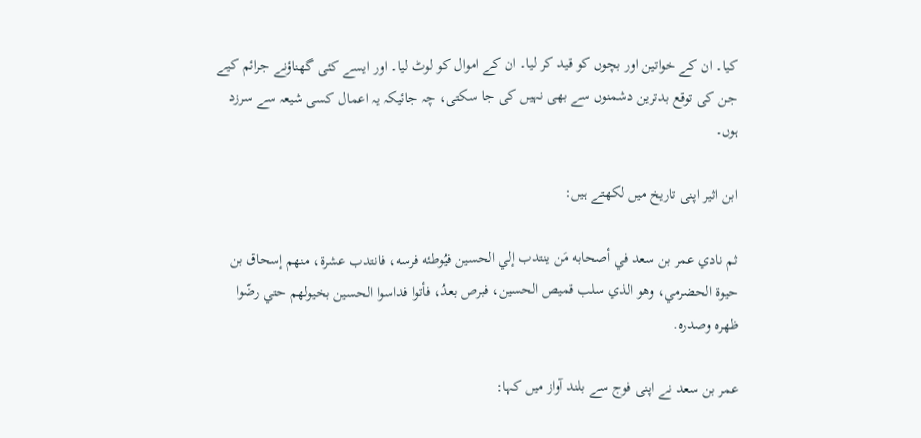کیا۔ ان کے خواتین اور بچوں کو قید کر لیا۔ ان کے اموال کو لوٹ لیا۔ اور ایسے کئی گھناؤنے جرائم کیے جن کی توقع بدترین دشمنوں سے بھی نہیں کی جا سکتی، چہ جائیکہ یہ اعمال کسی شیعہ سے سرزد ہوں۔

ابن اثیر اپنی تاریخ میں لکھتے ہیں:

ثم نادي عمر بن سعد في أصحابه مَن ينتدب إلي الحسين فيُوطئه فرسه، فانتدب عشرة، منهم إسحاق بن حيوة الحضرمي، وهو الذي سلب قميص الحسين، فبرص بعدُ، فأتوا فداسوا الحسين بخيولهم حتي رضّوا ظهره وصدره.

عمر بن سعد نے اپنی فوج سے بلند آواز میں کہا: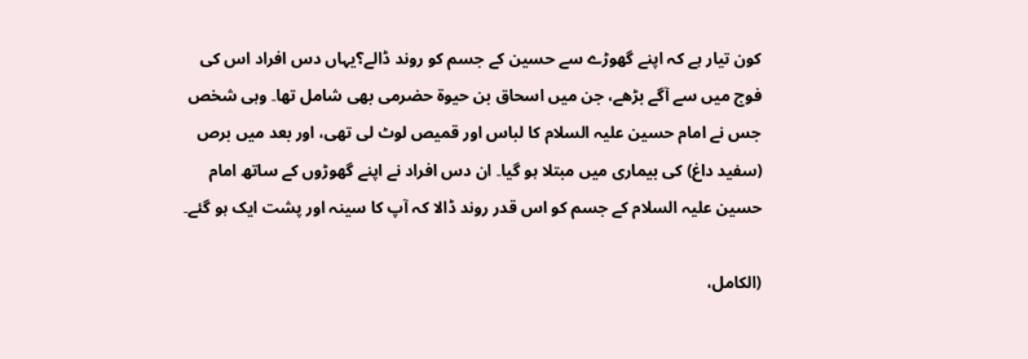کون تیار ہے کہ اپنے گھوڑے سے حسین کے جسم کو روند ڈالے؟یہاں دس افراد اس کی فوج میں سے آگے بڑھے، جن میں اسحاق بن حیوة حضرمی بھی شامل تھا۔ وہی شخص جس نے امام حسین علیہ السلام کا لباس اور قمیص لوٹ لی تھی، اور بعد میں برص (سفید داغ) کی بیماری میں مبتلا ہو گیا۔ ان دس افراد نے اپنے گھوڑوں کے ساتھ امام حسین علیہ السلام کے جسم کو اس قدر روند ڈالا کہ آپ کا سینہ اور پشت ایک ہو گئے۔

(الکامل،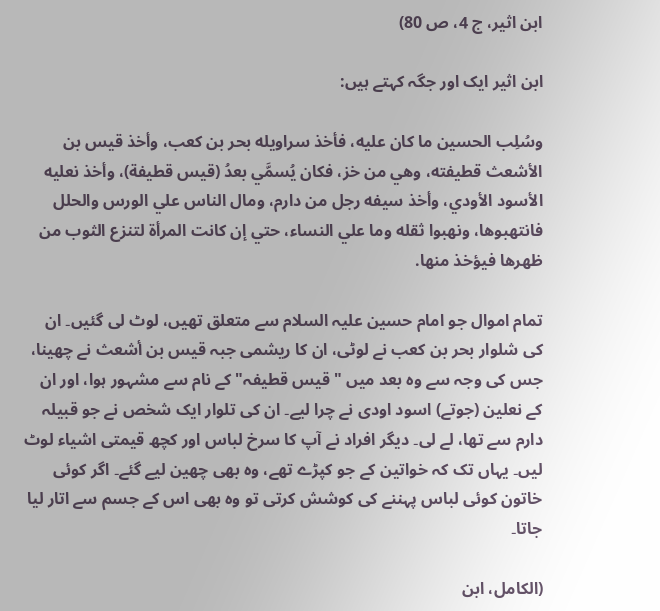ابن اثیر، ج 4، ص 80)

ابن اثیر ایک اور جگہ کہتے ہیں:

وسُلِب الحسين ما كان عليه، فأخذ سراويله بحر بن كعب، وأخذ قيس بن الأشعث قطيفته، وهي من خز، فكان يُسمَّي بعدُ (قيس قطيفة)، وأخذ نعليه الأسود الأودي، وأخذ سيفه رجل من دارم، ومال الناس علي الورس والحلل فانتهبوها، ونهبوا ثقله وما علي النساء، حتي إن كانت المرأة لتنزع الثوب من ظهرها فيؤخذ منها.

تمام اموال جو امام حسین علیہ السلام سے متعلق تھیں، لوٹ لی گئیں۔ ان کی شلوار بحر بن کعب نے لوٹی، ان کا ریشمی جبہ قیس بن أشعث نے چھینا، جس کی وجہ سے وہ بعد میں "قیس قطیفہ" کے نام سے مشہور ہوا، اور ان کے نعلین (جوتے) اسود اودی نے چرا لیے۔ ان کی تلوار ایک شخص نے جو قبیلہ دارم سے تھا، لے لی۔ دیگر افراد نے آپ کا سرخ لباس اور کچھ قیمتی اشیاء لوٹ لیں۔ یہاں تک کہ خواتین کے جو کپڑے تھے، وہ بھی چھین لیے گئے۔ اگر کوئی خاتون کوئی لباس پہننے کی کوشش کرتی تو وہ بھی اس کے جسم سے اتار لیا جاتا۔

(الکامل، ابن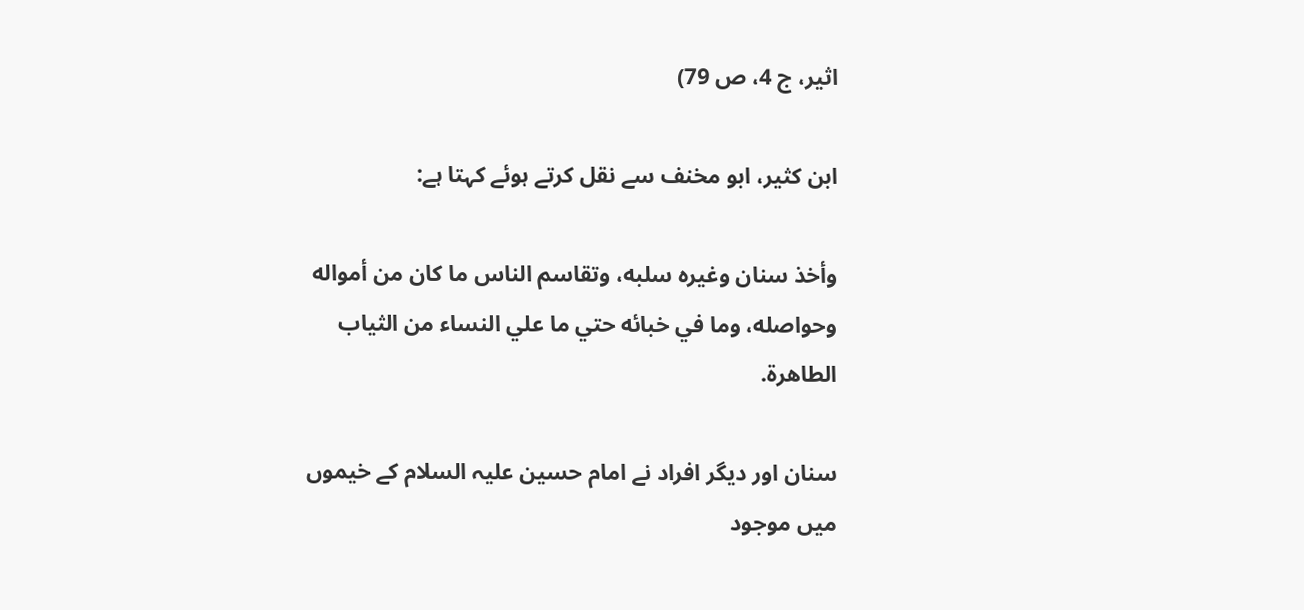اثیر، ج 4، ص 79)

ابن کثیر، ابو مخنف سے نقل کرتے ہوئے کہتا ہے:

وأخذ سنان وغيره سلبه، وتقاسم الناس ما كان من أمواله وحواصله، وما في خبائه حتي ما علي النساء من الثياب الطاهرة.

سنان اور دیگر افراد نے امام حسین علیہ السلام کے خیموں میں موجود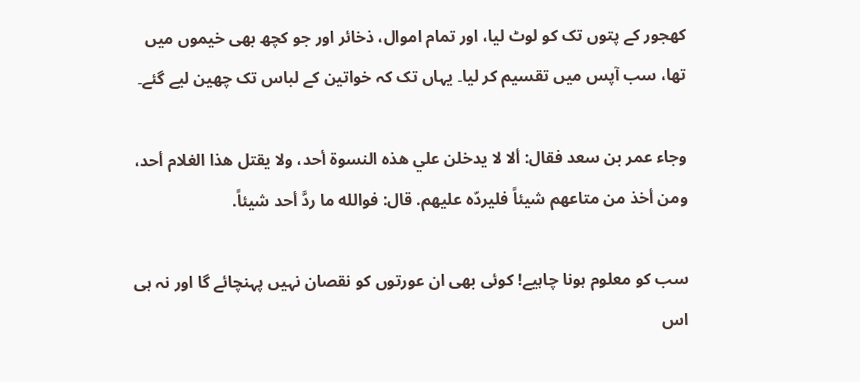کھجور کے پتوں تک کو لوٹ لیا، اور تمام اموال، ذخائر اور جو کچھ بھی خیموں میں تھا، سب آپس میں تقسیم کر لیا۔ یہاں تک کہ خواتین کے لباس تک چھین لیے گئے۔

وجاء عمر بن سعد فقال: ألا لا يدخلن علي هذه النسوة أحد، ولا يقتل هذا الغلام أحد، ومن أخذ من متاعهم شيئاً فليردّه عليهم. قال: فوالله ما ردَّ أحد شيئاً.

سب کو معلوم ہونا چاہیے! کوئی بھی ان عورتوں کو نقصان نہیں پہنچائے گا اور نہ ہی اس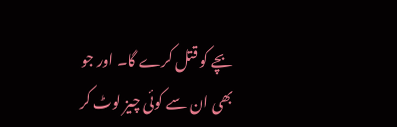بچے کو قتل کرے گا۔ اور جو بھی ان سے کوئی چیز لوٹ کر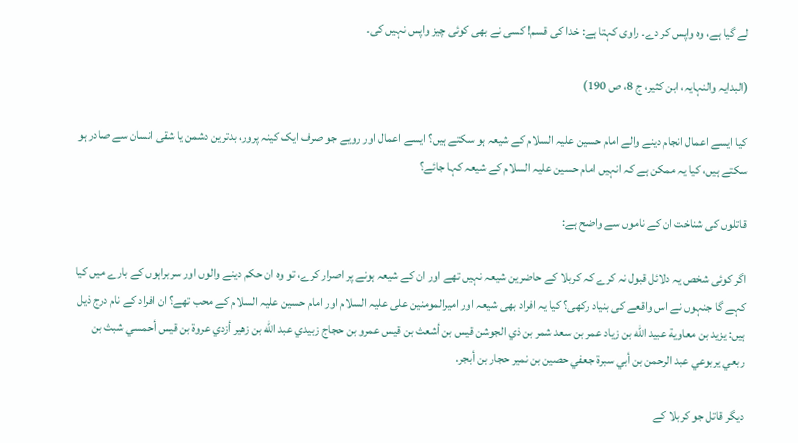لے گیا ہے، وہ واپس کر دے۔ راوی کہتا ہے: خدا کی قسم! کسی نے بھی کوئی چیز واپس نہیں کی۔

(البدایہ والنہایہ، ابن کثیر، ج 8، ص 190)

کیا ایسے اعمال انجام دینے والے امام حسین علیہ السلام کے شیعہ ہو سکتے ہیں؟ ایسے اعمال اور رویے جو صرف ایک کینہ پرور، بدترین دشمن یا شقی انسان سے صادر ہو سکتے ہیں، کیا یہ ممکن ہے کہ انہیں امام حسین علیہ السلام کے شیعہ کہا جائے؟

قاتلوں کی شناخت ان کے ناموں سے واضح ہے:

اگر کوئی شخص یہ دلائل قبول نہ کرے کہ کربلا کے حاضرین شیعہ نہیں تھے اور ان کے شیعہ ہونے پر اصرار کرے، تو وہ ان حکم دینے والوں اور سربراہوں کے بارے میں کیا کہے گا جنہوں نے اس واقعے کی بنیاد رکھی؟ کیا یہ افراد بھی شیعہ اور امیرالمومنین علی علیہ السلام اور امام حسین علیہ السلام کے محب تھے؟ ان افراد کے نام درج ذیل ہیں: يزيد بن معاوية عبيد الله بن زياد عمر بن سعد شمر بن ذي الجوشن قيس بن أشعث بن قيس عمرو بن حجاج زبيدي عبد الله بن زهير أزدي عروة بن قيس أحمسي شبث بن ربعي يربوعي عبد الرحمن بن أبي سبرة جعفي حصين بن نمير حجار بن أبجر.

دیگر قاتل جو کربلا کے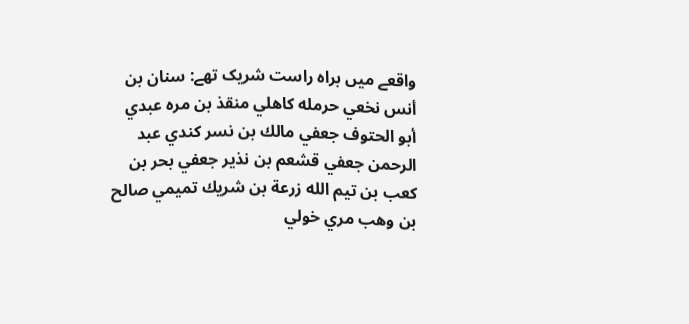واقعے میں براہ راست شریک تھے: سنان بن أنس نخعي حرمله كاهلي منقذ بن مره عبدي أبو الحتوف جعفي مالك بن نسر كندي عبد الرحمن جعفي قشعم بن نذير جعفي بحر بن كعب بن تيم الله زرعة بن شريك تميمي صالح بن وهب مري خولي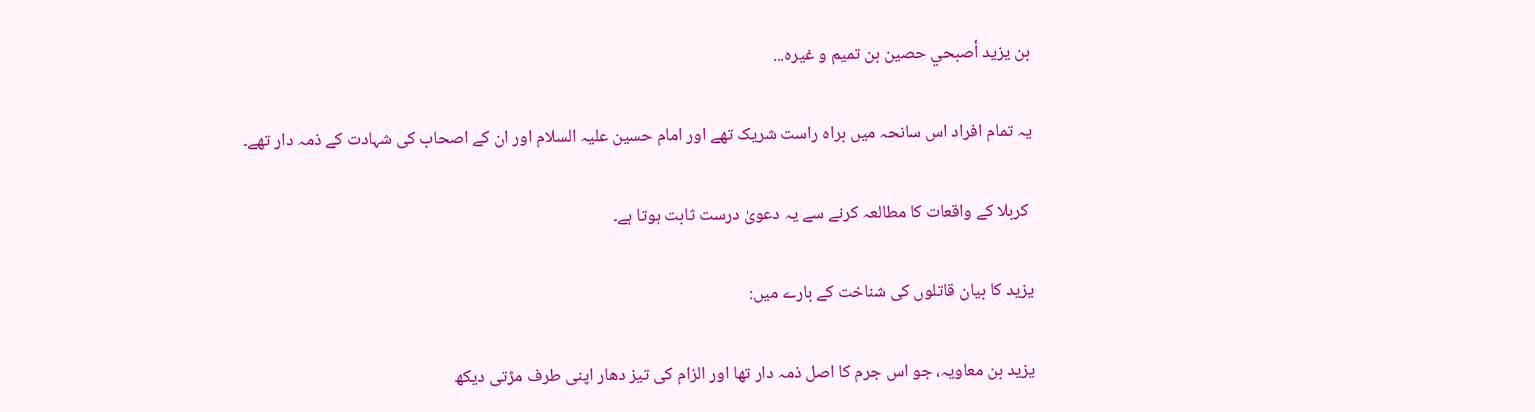بن يزيد أصبحي حصين بن تميم و غيره...

یہ تمام افراد اس سانحہ میں براہ راست شریک تھے اور امام حسین علیہ السلام اور ان کے اصحاب کی شہادت کے ذمہ دار تھے۔

 کربلا کے واقعات کا مطالعہ کرنے سے یہ دعویٰ درست ثابت ہوتا ہے۔

یزید کا بیان قاتلوں کی شناخت کے بارے میں:

یزید بن معاویہ، جو اس جرم کا اصل ذمہ دار تھا اور الزام کی تیز دھار اپنی طرف مڑتی دیکھ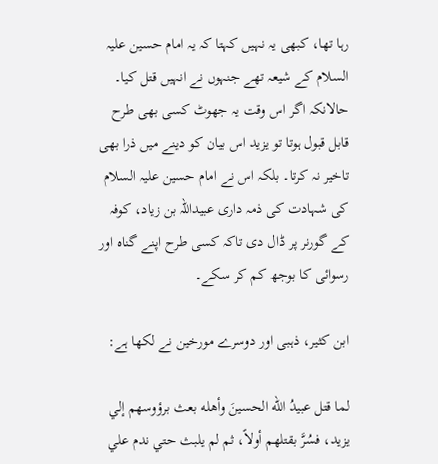رہا تھا، کبھی یہ نہیں کہتا کہ یہ امام حسین علیہ السلام کے شیعہ تھے جنہوں نے انہیں قتل کیا۔ حالانکہ اگر اس وقت یہ جھوٹ کسی بھی طرح قابل قبول ہوتا تو یزید اس بیان کو دینے میں ذرا بھی تاخیر نہ کرتا۔ بلکہ اس نے امام حسین علیہ السلام کی شہادت کی ذمہ داری عبیداللہ بن زیاد، کوفہ کے گورنر پر ڈال دی تاکہ کسی طرح اپنے گناہ اور رسوائی کا بوجھ کم کر سکے۔

ابن کثیر، ذہبی اور دوسرے مورخین نے لکھا ہے:

لما قتل عبيدُ الله الحسينَ وأهله بعث برؤوسهم إلي يزيد، فسُرَّ بقتلهم أولاً، ثم لم يلبث حتي ندم علي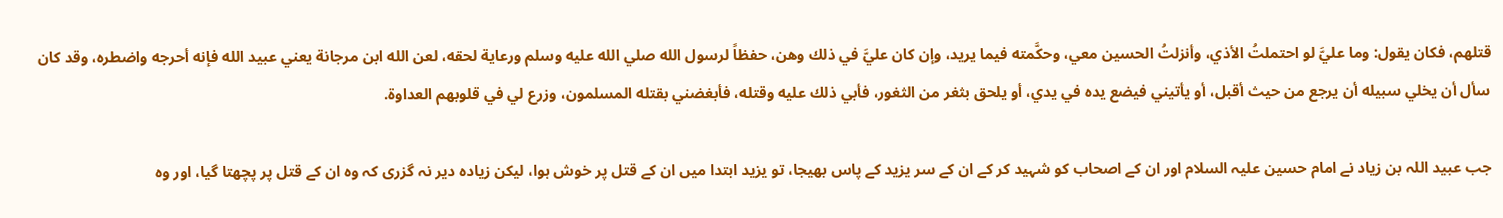قتلهم، فكان يقول: وما عليَّ لو احتملتُ الأذي، وأنزلتُ الحسين معي، وحكَّمته فيما يريد، وإن كان عليَّ في ذلك وهن، حفظاً لرسول الله صلي الله عليه وسلم ورعاية لحقه، لعن الله ابن مرجانة يعني عبيد الله فإنه أحرجه واضطره، وقد كان سأل أن يخلي سبيله أن يرجع من حيث أقبل، أو يأتيني فيضع يده في يدي، أو يلحق بثغر من الثغور، فأبي ذلك عليه وقتله، فأبغضني بقتله المسلمون، وزرع لي في قلوبهم العداوة.

جب عبید اللہ بن زیاد نے امام حسین علیہ السلام اور ان کے اصحاب کو شہید کر کے ان کے سر یزید کے پاس بھیجا، تو یزید ابتدا میں ان کے قتل پر خوش ہوا، لیکن زیادہ دیر نہ گزری کہ وہ ان کے قتل پر پچھتا گیا، اور وہ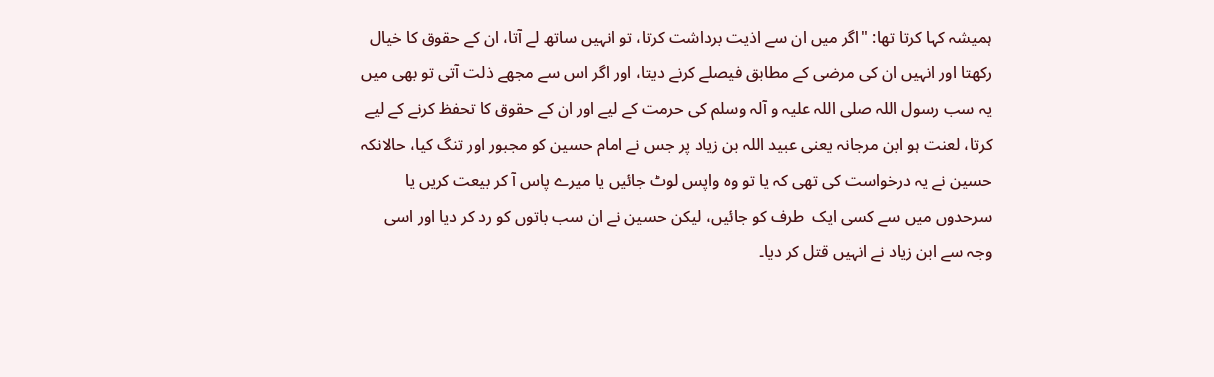ہمیشہ کہا کرتا تھا: "اگر میں ان سے اذیت برداشت کرتا، تو انہیں ساتھ لے آتا، ان کے حقوق کا خیال رکھتا اور انہیں ان کی مرضی کے مطابق فیصلے کرنے دیتا، اور اگر اس سے مجھے ذلت آتی تو بھی میں یہ سب رسول اللہ صلی اللہ علیہ و آلہ وسلم کی حرمت کے لیے اور ان کے حقوق کا تحفظ کرنے کے لیے کرتا، لعنت ہو ابن مرجانہ یعنی عبید اللہ بن زیاد پر جس نے امام حسین کو مجبور اور تنگ کیا، حالانکہ حسین نے یہ درخواست کی تھی کہ یا تو وہ واپس لوٹ جائیں یا میرے پاس آ کر بیعت کریں یا سرحدوں میں سے کسی ایک  طرف کو جائیں، لیکن حسین نے ان سب باتوں کو رد کر دیا اور اسی وجہ سے ابن زیاد نے انہیں قتل کر دیا۔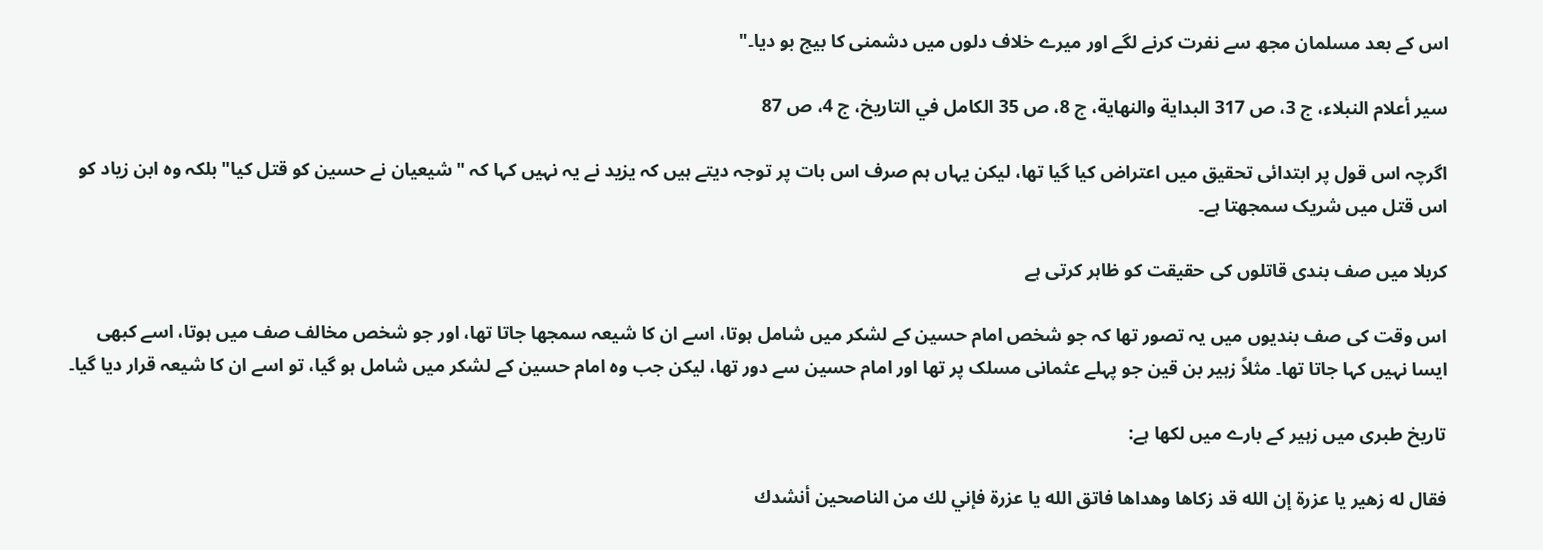اس کے بعد مسلمان مجھ سے نفرت کرنے لگے اور میرے خلاف دلوں میں دشمنی کا بیج بو دیا۔"

سیر أعلام النبلاء، ج 3، ص 317 البداية والنهاية، ج 8، ص 35 الكامل في التاريخ، ج 4، ص 87

اگرچہ اس قول پر ابتدائی تحقیق میں اعتراض کیا گیا تھا، لیکن یہاں ہم صرف اس بات پر توجہ دیتے ہیں کہ یزید نے یہ نہیں کہا کہ "شیعیان نے حسین کو قتل کیا" بلکہ وہ ابن زیاد کو اس قتل میں شریک سمجھتا ہے۔

کربلا میں صف بندی قاتلوں کی حقیقت کو ظاہر کرتی ہے

اس وقت کی صف بندیوں میں یہ تصور تھا کہ جو شخص امام حسین کے لشکر میں شامل ہوتا، اسے ان کا شیعہ سمجھا جاتا تھا، اور جو شخص مخالف صف میں ہوتا، اسے کبھی ایسا نہیں کہا جاتا تھا۔ مثلاً زہیر بن قین جو پہلے عثمانی مسلک پر تھا اور امام حسین سے دور تھا، لیکن جب وہ امام حسین کے لشکر میں شامل ہو گیا، تو اسے ان کا شیعہ قرار دیا گیا۔

تاریخ طبری میں زہیر کے بارے میں لکھا ہے:

فقال له زهير يا عزرة إن الله قد زكاها وهداها فاتق الله يا عزرة فإني لك من الناصحين أنشدك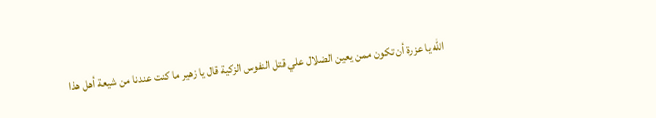الله يا عزرة أن تكون ممن يعين الضلال علي قتل النفوس الزكية قال يا زهير ما كنت عندنا من شيعة أهل هذا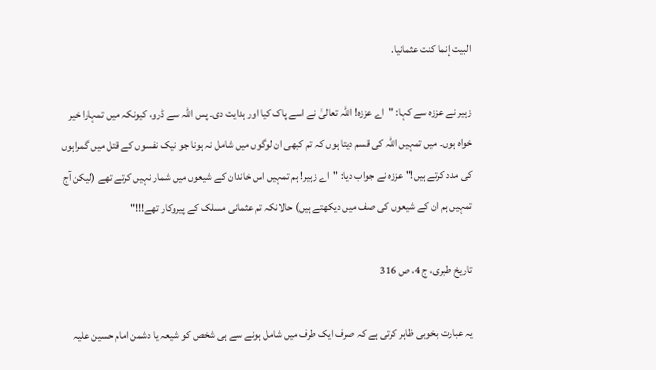البيت إنما كنت عثمانيا.

زہیر نے عززہ سے کہا: "اے عززہ! اللہ تعالیٰ نے اسے پاک کیا اور ہدایت دی۔ پس اللہ سے ڈرو، کیونکہ میں تمہارا خیر خواہ ہوں۔ میں تمہیں اللہ کی قسم دیتا ہوں کہ تم کبھی ان لوگوں میں شامل نہ ہونا جو نیک نفسوں کے قتل میں گمراہوں کی مدد کرتے ہیں!" عززہ نے جواب دیا: "اے زہیر! ہم تمہیں اس خاندان کے شیعوں میں شمار نہیں کرتے تھے (لیکن آج تمہیں ہم ان کے شیعوں کی صف میں دیکھتے ہیں) حالانکہ تم عثمانی مسلک کے پیروکار تھے!!!"

تاریخ طبری، ج 4، ص 316

یہ عبارت بخوبی ظاہر کرتی ہے کہ صرف ایک طرف میں شامل ہونے سے ہی شخص کو شیعہ یا دشمن امام حسین علیہ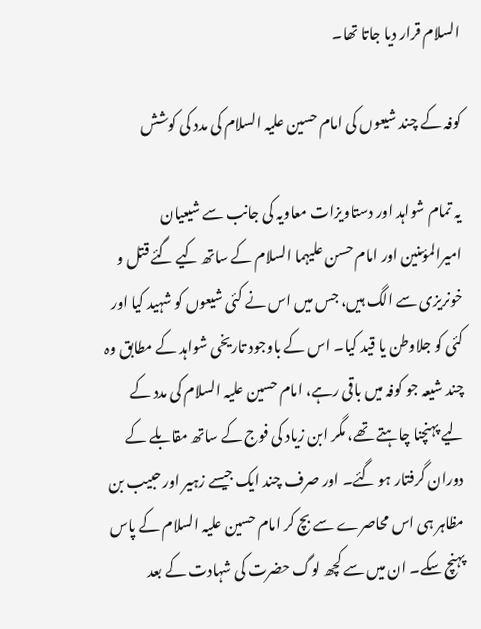السلام قرار دیا جاتا تھا۔

کوفہ کے چند شیعوں کی امام حسین علیہ السلام کی مدد کی کوشش

یہ تمام شواہد اور دستاویزات معاویہ کی جانب سے شیعیان امیرالمؤمنین اور امام حسن علیہما السلام کے ساتھ کیے گئے قتل و خونریزی سے الگ ہیں، جس میں اس نے کئی شیعوں کو شہید کیا اور کئی کو جلاوطن یا قید کیا۔ اس کے باوجود تاریخی شواہد کے مطابق وہ چند شیعہ جو کوفہ میں باقی رہے، امام حسین علیہ السلام کی مدد کے لیے پہنچنا چاہتے تھے، مگر ابن زیاد کی فوج کے ساتھ مقابلے کے دوران گرفتار ہو گئے۔ اور صرف چند ایک جیسے زہیر اور حبیب بن مظاہر ہی اس محاصرے سے بچ کر امام حسین علیہ السلام کے پاس پہنچ سکے۔ ان میں سے کچھ لوگ حضرت کی شہادت کے بعد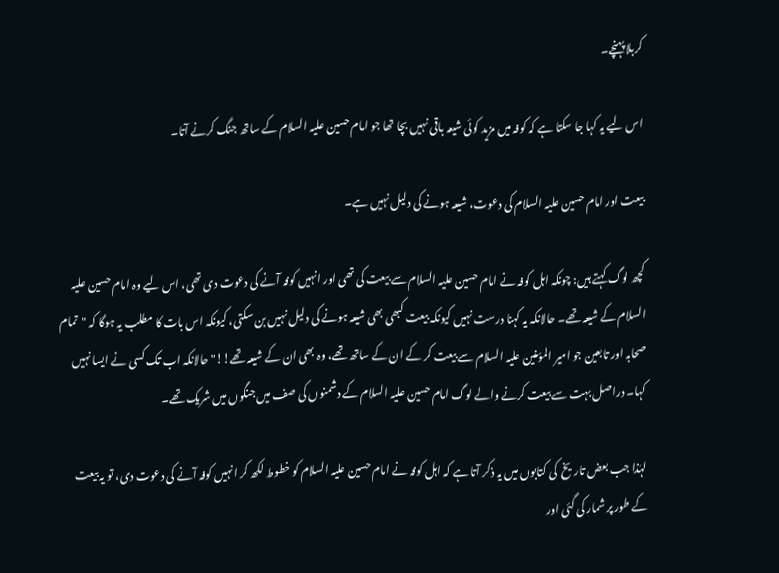کربلا پہنچے۔

اس لیے یہ کہا جا سکتا ہے کہ کوفہ میں مزید کوئی شیعہ باقی نہیں بچا تھا جو امام حسین علیہ السلام کے ساتھ جنگ کرنے آتا۔

بیعت اور امام حسین علیہ السلام کی دعوت، شیعہ ہونے کی دلیل نہیں ہے۔

کچھ لوگ کہتے ہیں: چونکہ اہل کوفہ نے امام حسین علیہ السلام سے بیعت کی تھی اور انہیں کوفہ آنے کی دعوت دی تھی، اس لیے وہ امام حسین علیہ السلام کے شیعہ تھے۔ حالانکہ یہ کہنا درست نہیں کیونکہ بیعت کبھی بھی شیعہ ہونے کی دلیل نہیں بن سکتی، کیونکہ اس بات کا مطلب یہ ہوگا کہ "تمام صحابہ اور تابعین جو امیر المؤمنین علیہ السلام سے بیعت کر کے ان کے ساتھ تھے، وہ بھی ان کے شیعہ تھے!!" حالانکہ اب تک کسی نے ایسا نہیں کہا۔ دراصل بہت سے بیعت کرنے والے لوگ امام حسین علیہ السلام کے دشمنوں کی صف میں جنگوں میں شریک تھے۔

لہٰذا جب بعض تاریخ  کی کتابوں میں یہ ذکر آتا ہے کہ اہل کوفہ نے امام حسین علیہ السلام کو خطوط لکھ کر انہیں کوفہ آنے کی دعوت دی، تو یہ بیعت کے طور پر شمار کی گئی اور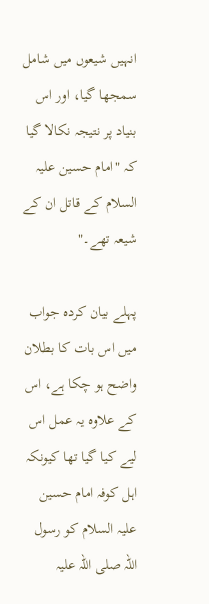انہیں شیعوں میں شامل سمجھا گیا، اور اس بنیاد پر نتیجہ نکالا گیا کہ "امام حسین علیہ السلام کے قاتل ان کے شیعہ تھے۔"

پہلے بیان کردہ جواب میں اس بات کا بطلان واضح ہو چکا ہے، اس کے علاوہ یہ عمل اس لیے کیا گیا تھا کیونکہ اہل کوفہ امام حسین علیہ السلام کو رسول اللہ صلی اللہ علیہ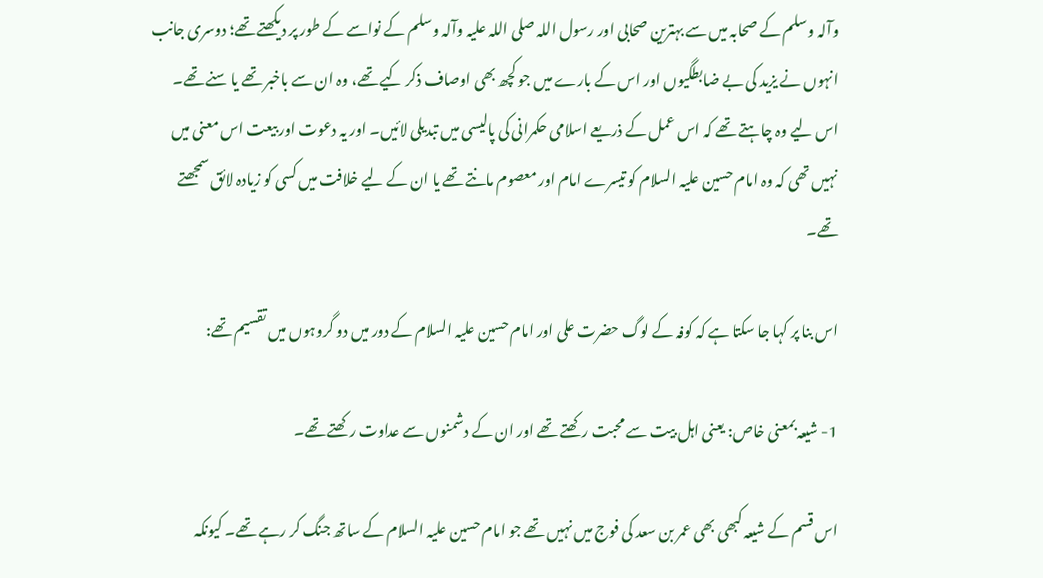وآلہ وسلم کے صحابہ میں سے بہترین صحابی اور رسول اللہ صلی اللہ علیہ وآلہ وسلم کے نواسے کے طور پر دیکھتے تھے؛ دوسری جانب انہوں نے یزید کی بے ضابطگیوں اور اس کے بارے میں جو کچھ بھی اوصاف ذکر کیے تھے، وہ ان سے باخبر تھے یا سنے تھے۔ اس لیے وہ چاہتے تھے کہ اس عمل کے ذریعے اسلامی حکمرانی کی پالیسی میں تبدیلی لائیں۔ اور یہ دعوت اور بیعت اس معنی میں نہیں تھی کہ وہ امام حسین علیہ السلام کو تیسرے امام اور معصوم مانتے تھے یا ان کے لیے خلافت میں کسی کو زیادہ لائق سمجھتے تھے۔

اس بنا پر کہا جا سکتا ہے کہ کوفہ کے لوگ حضرت علی اور امام حسین علیہ السلام کے دور میں دو گروہوں میں تقسیم تھے:

1- شیعہ بمعنی خاص: یعنی اہل بیت سے محبت رکھتے تھے اور ان کے دشمنوں سے عداوت رکھتے تھے۔

اس قسم کے شیعہ کبھی بھی عمر بن سعد کی فوج میں نہیں تھے جو امام حسین علیہ السلام کے ساتھ جنگ کر رہے تھے۔ کیونکہ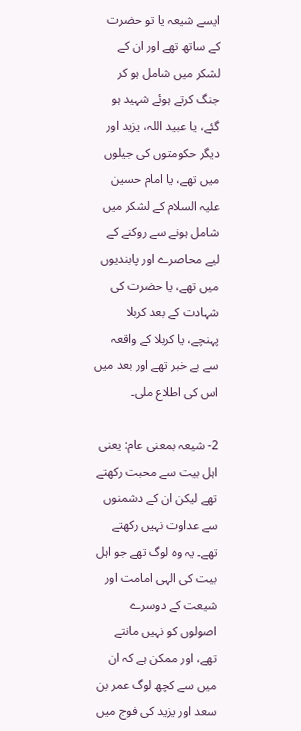ایسے شیعہ یا تو حضرت کے ساتھ تھے اور ان کے لشکر میں شامل ہو کر جنگ کرتے ہوئے شہید ہو گئے، یا عبید اللہ، یزید اور دیگر حکومتوں کی جیلوں میں تھے، یا امام حسین علیہ السلام کے لشکر میں شامل ہونے سے روکنے کے لیے محاصرے اور پابندیوں میں تھے، یا حضرت کی شہادت کے بعد کربلا پہنچے، یا کربلا کے واقعہ سے بے خبر تھے اور بعد میں اس کی اطلاع ملی۔

2- شیعہ بمعنی عام: یعنی اہل بیت سے محبت رکھتے تھے لیکن ان کے دشمنوں سے عداوت نہیں رکھتے تھے۔ یہ وہ لوگ تھے جو اہل بیت کی الہی امامت اور شیعت کے دوسرے اصولوں کو نہیں مانتے تھے، اور ممکن ہے کہ ان میں سے کچھ لوگ عمر بن سعد اور یزید کی فوج میں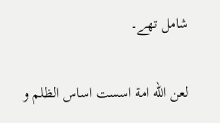شامل تھے۔

لعن الله امة اسست اساس الظلم و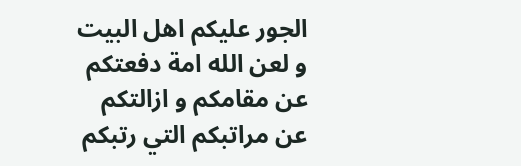الجور عليكم اهل البيت و لعن الله امة دفعتكم عن مقامكم و ازالتكم عن مراتبكم التي رتبكم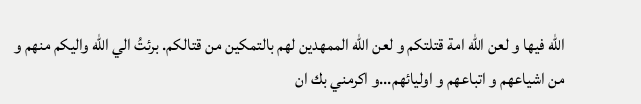الله فيها و لعن الله امة قتلتكم و لعن الله الممهدين لهم بالتمكين من قتالكم. برئتُ الي الله واليكم منهم و من اشياعهم و اتباعهم و اوليائهم...و اكرمني بك ان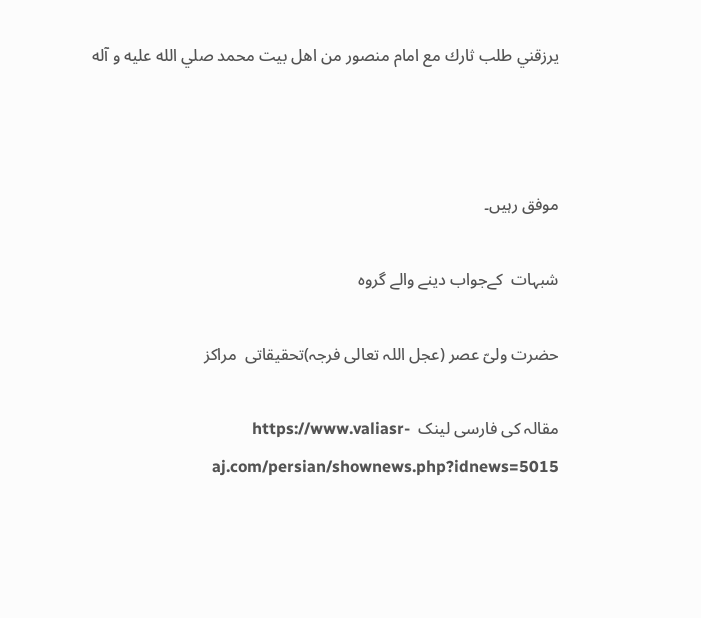يرزقني طلب ثارك مع امام منصور من اهل بيت محمد صلي الله عليه و آله



موفق رہیں۔

شبہات  کےجواب دینے والے گروہ

حضرت ولیّ عصر (عجل اللہ تعالی فرجہ)تحقیقاتی  مراکز

مقالہ کی فارسی لینک  https://www.valiasr-aj.com/persian/shownews.php?idnews=5015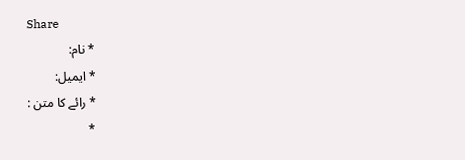Share
* نام:
* ایمیل:
* رائے کا متن :
*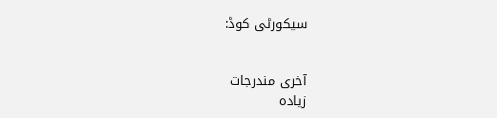سیکورٹی کوڈ:


آخری مندرجات
زیادہ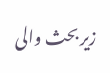زیر بحث والی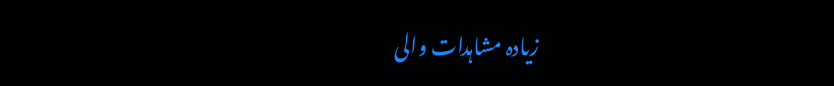زیادہ مشاہدات والی